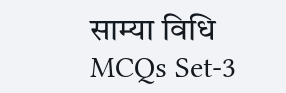साम्या विधि MCQs Set-3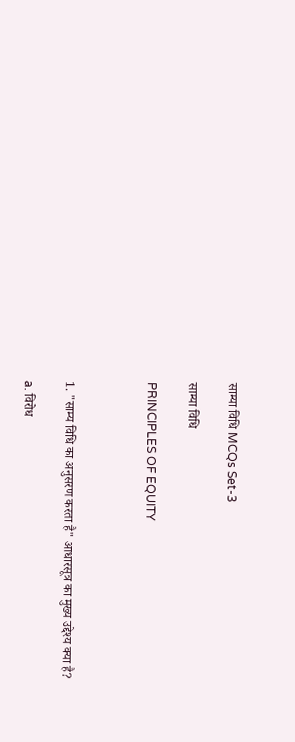साम्या विधि MCQs Set-3

साम्या विधि

PRINCIPLES OF EQUITY



1. "साम्य विधि का अनुसरण करता है" आधारसूत्र का मुख्य उद्देश्य क्या है?

a. विरोध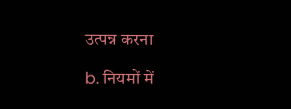उत्पन्न करना

b. नियमों में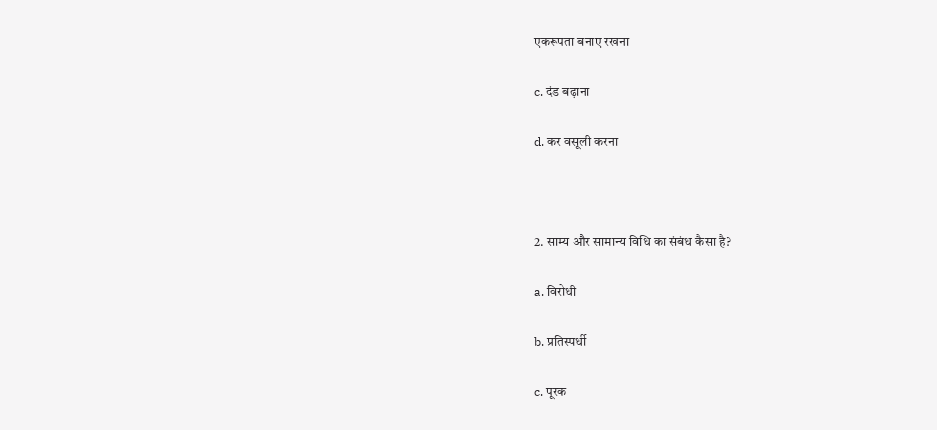एकरूपता बनाए रखना

c. दंड बढ़ाना

d. कर वसूली करना



2. साम्य और सामान्य विधि का संबंध कैसा है?

a. विरोधी

b. प्रतिस्पर्धी

c. पूरक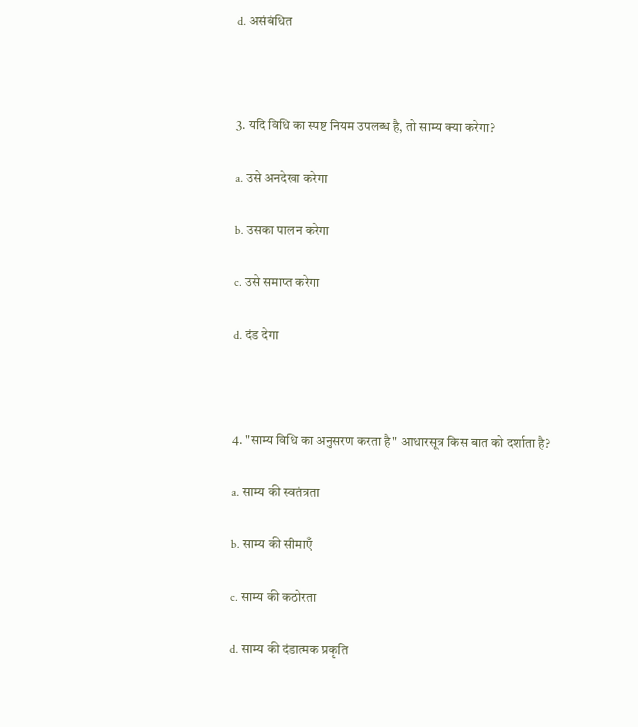d. असंबंधित



3. यदि विधि का स्पष्ट नियम उपलब्ध है, तो साम्य क्या करेगा?

a. उसे अनदेखा करेगा

b. उसका पालन करेगा

c. उसे समाप्त करेगा

d. दंड देगा



4. "साम्य विधि का अनुसरण करता है" आधारसूत्र किस बात को दर्शाता है?

a. साम्य की स्वतंत्रता

b. साम्य की सीमाएँ

c. साम्य की कठोरता

d. साम्य की दंडात्मक प्रकृति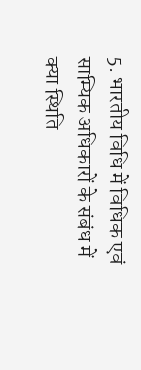5. भारतीय विधि में विधिक एवं साम्यिक अधिकारों के संबंध में क्या स्थिति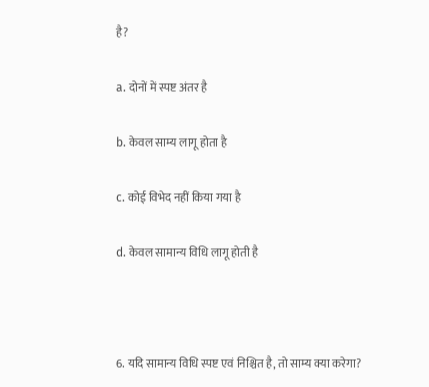है?

a. दोनों में स्पष्ट अंतर है

b. केवल साम्य लागू होता है

c. कोई विभेद नहीं किया गया है

d. केवल सामान्य विधि लागू होती है



6. यदि सामान्य विधि स्पष्ट एवं निश्चित है, तो साम्य क्या करेगा?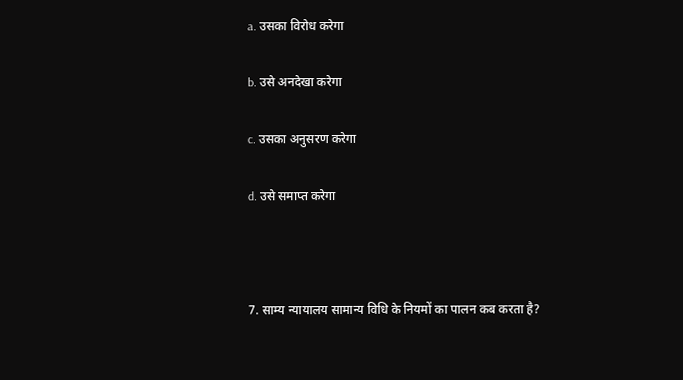a. उसका विरोध करेगा

b. उसे अनदेखा करेगा

c. उसका अनुसरण करेगा

d. उसे समाप्त करेगा



7. साम्य न्यायालय सामान्य विधि के नियमों का पालन कब करता है?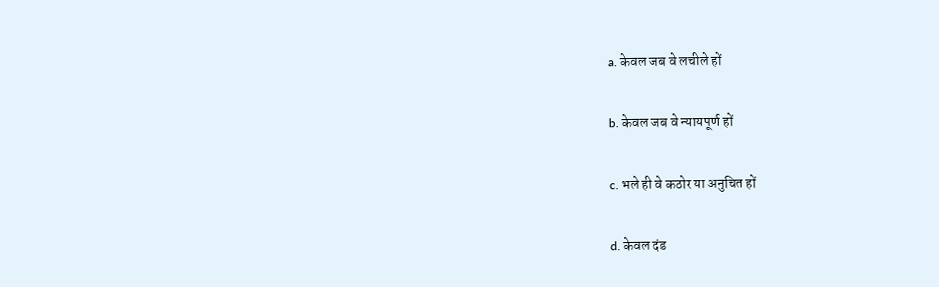a. केवल जब वे लचीले हों

b. केवल जब वे न्यायपूर्ण हों

c. भले ही वे कठोर या अनुचित हों

d. केवल दंड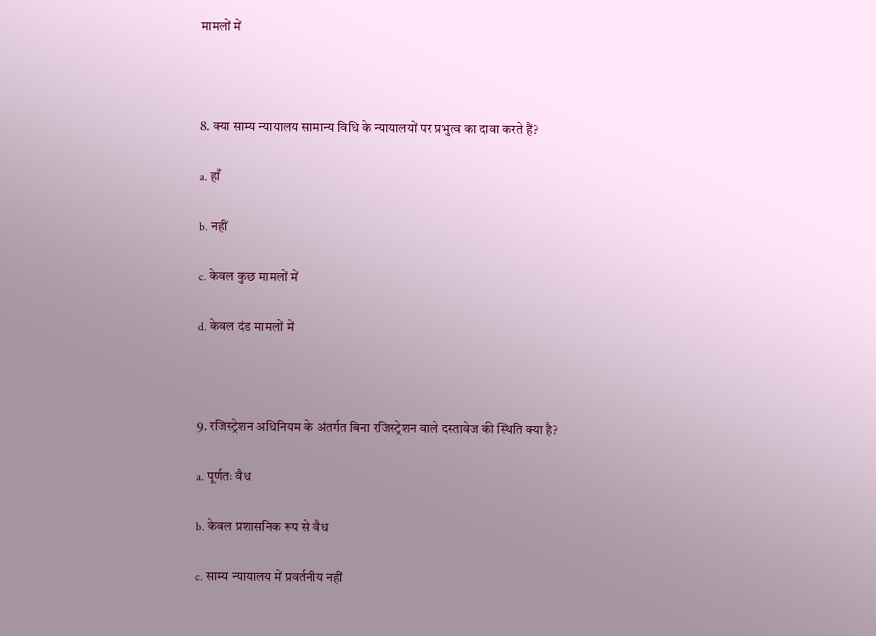मामलों में



8. क्या साम्य न्यायालय सामान्य विधि के न्यायालयों पर प्रभुत्व का दावा करते हैं?

a. हाँ

b. नहीं

c. केवल कुछ मामलों में

d. केवल दंड मामलों में



9. रजिस्ट्रेशन अधिनियम के अंतर्गत बिना रजिस्ट्रेशन वाले दस्तावेज की स्थिति क्या है?

a. पूर्णतः वैध

b. केवल प्रशासनिक रूप से वैध

c. साम्य न्यायालय में प्रवर्तनीय नहीं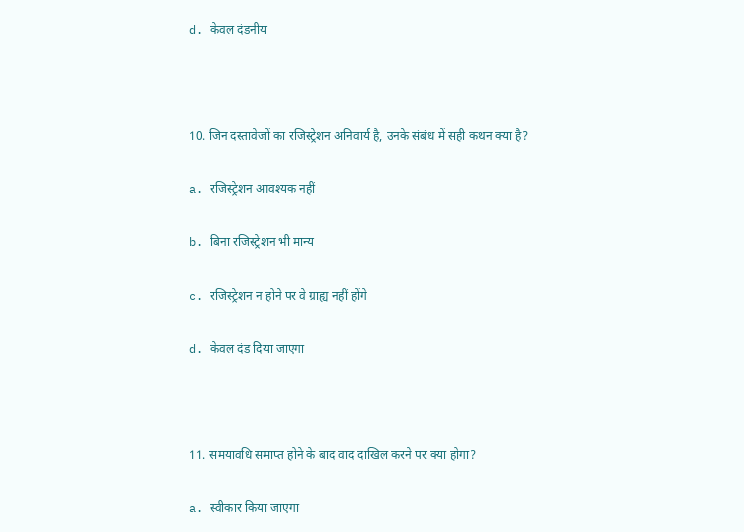d. केवल दंडनीय



10. जिन दस्तावेजों का रजिस्ट्रेशन अनिवार्य है, उनके संबंध में सही कथन क्या है?

a. रजिस्ट्रेशन आवश्यक नहीं

b. बिना रजिस्ट्रेशन भी मान्य

c. रजिस्ट्रेशन न होने पर वे ग्राह्य नहीं होंगे

d. केवल दंड दिया जाएगा



11. समयावधि समाप्त होने के बाद वाद दाखिल करने पर क्या होगा?

a. स्वीकार किया जाएगा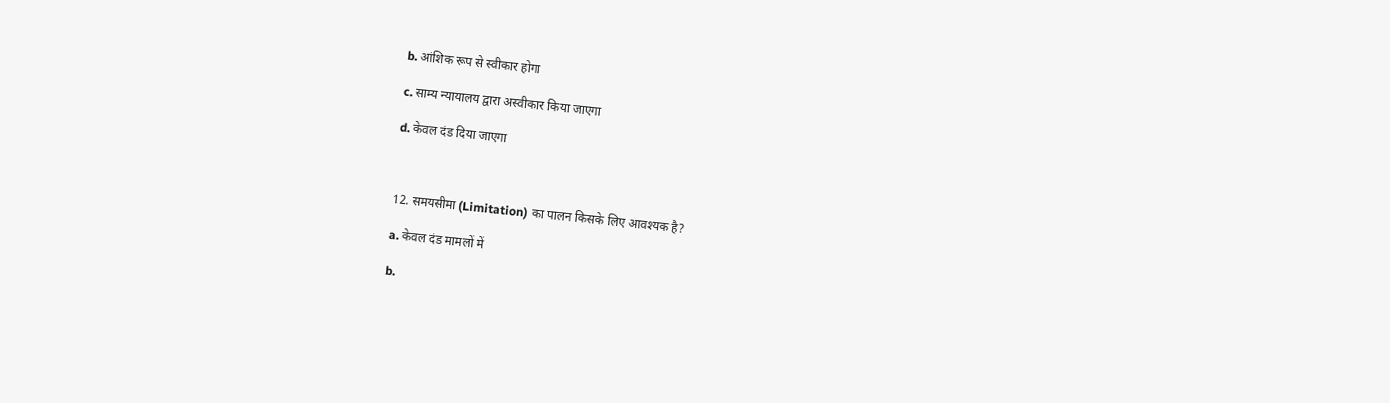b. आंशिक रूप से स्वीकार होगा

c. साम्य न्यायालय द्वारा अस्वीकार किया जाएगा

d. केवल दंड दिया जाएगा



12. समयसीमा (Limitation) का पालन किसके लिए आवश्यक है?

a. केवल दंड मामलों में

b.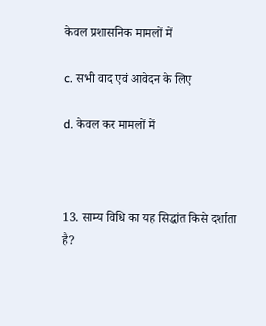केवल प्रशासनिक मामलों में

c. सभी वाद एवं आवेदन के लिए

d. केवल कर मामलों में



13. साम्य विधि का यह सिद्धांत किसे दर्शाता है?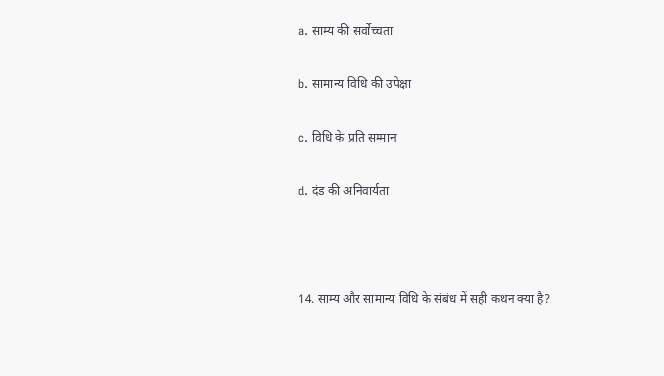a. साम्य की सर्वोच्चता

b. सामान्य विधि की उपेक्षा

c. विधि के प्रति सम्मान

d. दंड की अनिवार्यता



14. साम्य और सामान्य विधि के संबंध में सही कथन क्या है?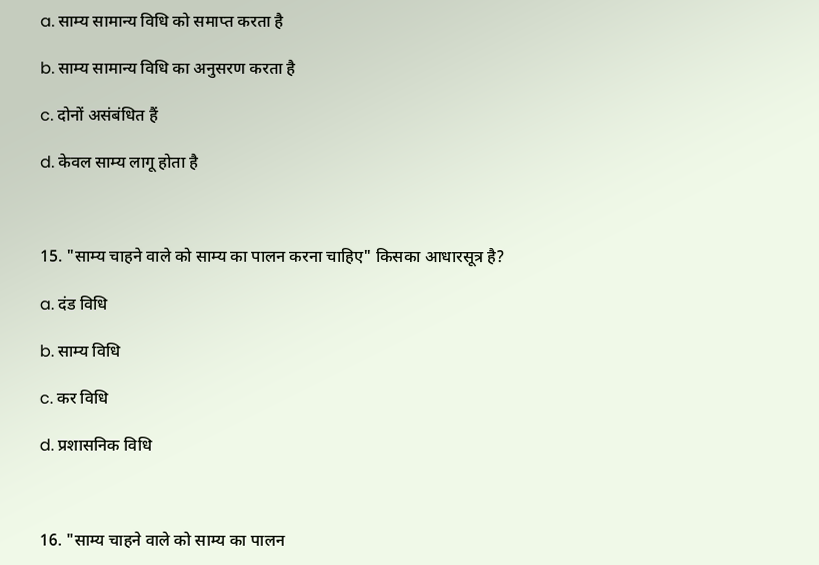a. साम्य सामान्य विधि को समाप्त करता है

b. साम्य सामान्य विधि का अनुसरण करता है

c. दोनों असंबंधित हैं

d. केवल साम्य लागू होता है



15. "साम्य चाहने वाले को साम्य का पालन करना चाहिए" किसका आधारसूत्र है?

a. दंड विधि

b. साम्य विधि

c. कर विधि

d. प्रशासनिक विधि



16. "साम्य चाहने वाले को साम्य का पालन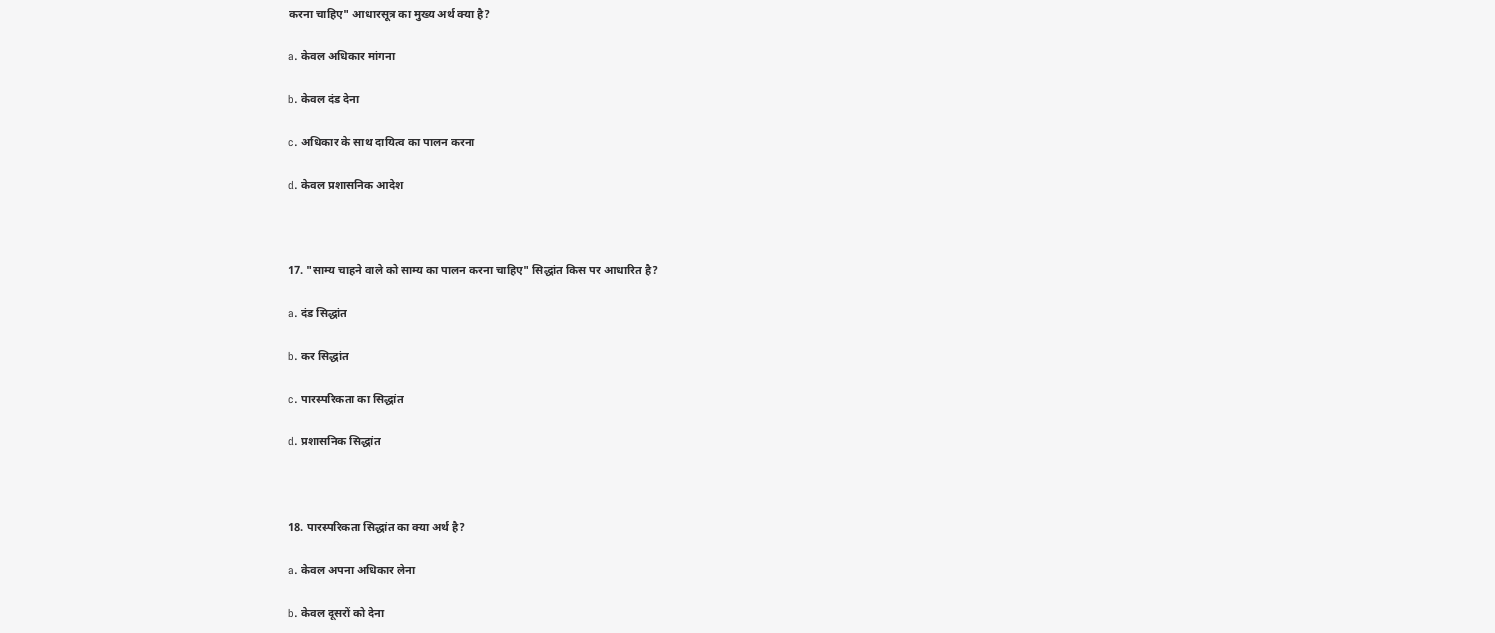करना चाहिए" आधारसूत्र का मुख्य अर्थ क्या है?

a. केवल अधिकार मांगना

b. केवल दंड देना

c. अधिकार के साथ दायित्व का पालन करना

d. केवल प्रशासनिक आदेश



17. "साम्य चाहने वाले को साम्य का पालन करना चाहिए" सिद्धांत किस पर आधारित है?

a. दंड सिद्धांत

b. कर सिद्धांत

c. पारस्परिकता का सिद्धांत

d. प्रशासनिक सिद्धांत



18. पारस्परिकता सिद्धांत का क्या अर्थ है?

a. केवल अपना अधिकार लेना

b. केवल दूसरों को देना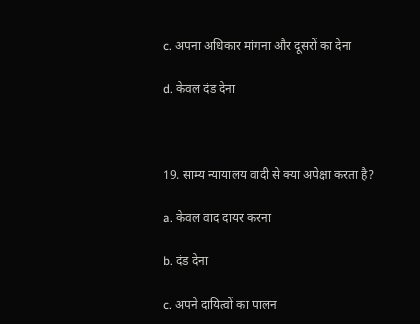c. अपना अधिकार मांगना और दूसरों का देना

d. केवल दंड देना



19. साम्य न्यायालय वादी से क्या अपेक्षा करता है?

a. केवल वाद दायर करना

b. दंड देना

c. अपने दायित्वों का पालन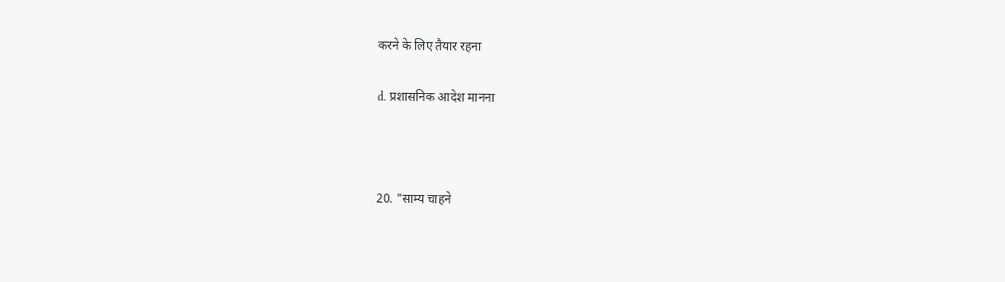करने के लिए तैयार रहना

d. प्रशासनिक आदेश मानना



20. "साम्य चाहने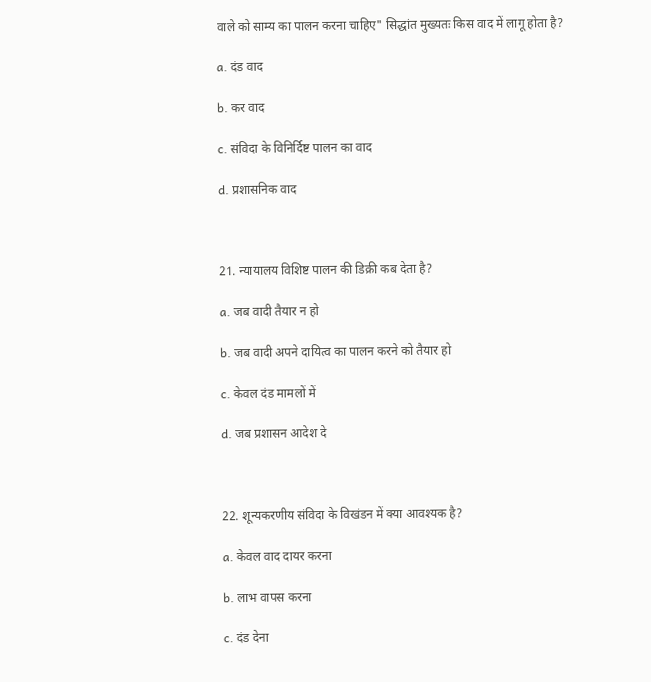वाले को साम्य का पालन करना चाहिए" सिद्धांत मुख्यतः किस वाद में लागू होता है?

a. दंड वाद

b. कर वाद

c. संविदा के विनिर्दिष्ट पालन का वाद

d. प्रशासनिक वाद



21. न्यायालय विशिष्ट पालन की डिक्री कब देता है?

a. जब वादी तैयार न हो

b. जब वादी अपने दायित्व का पालन करने को तैयार हो

c. केवल दंड मामलों में

d. जब प्रशासन आदेश दे



22. शून्यकरणीय संविदा के विखंडन में क्या आवश्यक है?

a. केवल वाद दायर करना

b. लाभ वापस करना

c. दंड देना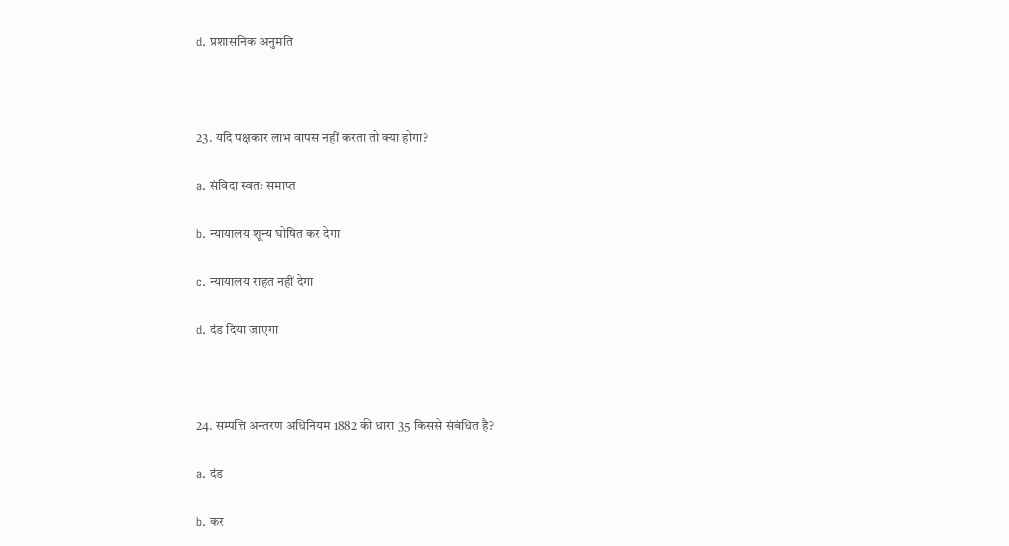d. प्रशासनिक अनुमति



23. यदि पक्षकार लाभ वापस नहीं करता तो क्या होगा?

a. संविदा स्वतः समाप्त

b. न्यायालय शून्य घोषित कर देगा

c. न्यायालय राहत नहीं देगा

d. दंड दिया जाएगा



24. सम्पत्ति अन्तरण अधिनियम 1882 की धारा 35 किससे संबंधित है?

a. दंड

b. कर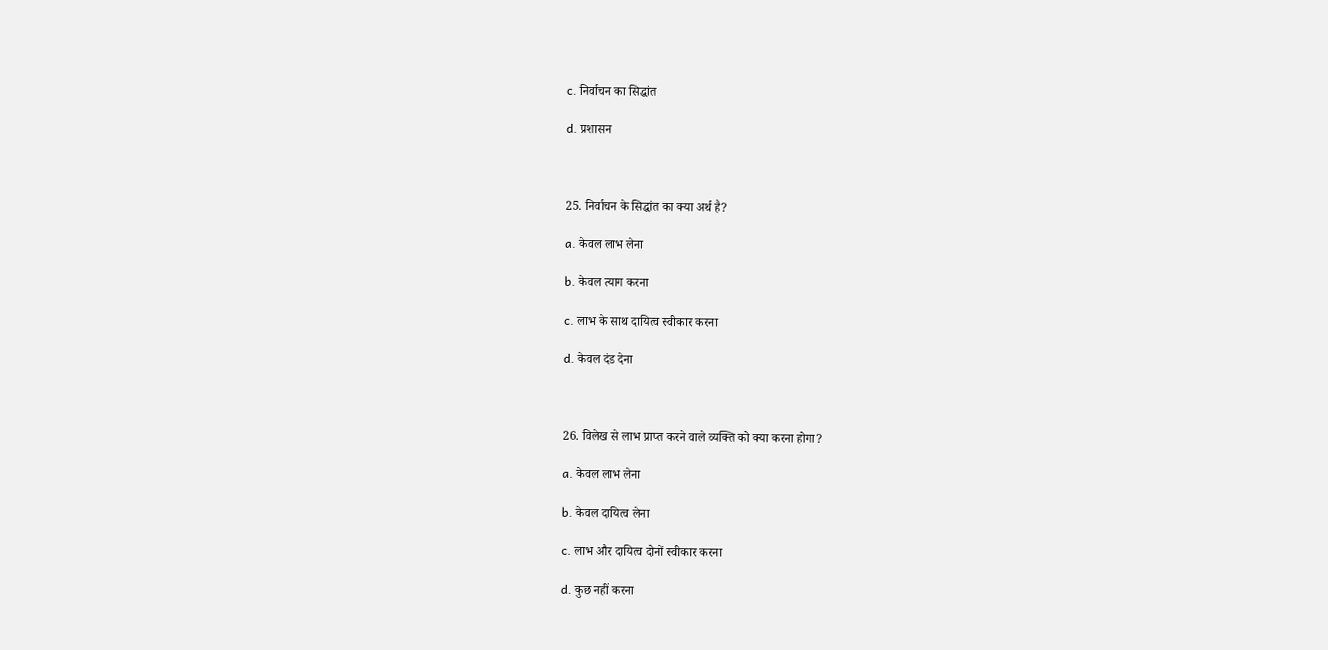c. निर्वाचन का सिद्धांत

d. प्रशासन



25. निर्वाचन के सिद्धांत का क्या अर्थ है?

a. केवल लाभ लेना

b. केवल त्याग करना

c. लाभ के साथ दायित्व स्वीकार करना

d. केवल दंड देना



26. विलेख से लाभ प्राप्त करने वाले व्यक्ति को क्या करना होगा?

a. केवल लाभ लेना

b. केवल दायित्व लेना

c. लाभ और दायित्व दोनों स्वीकार करना

d. कुछ नहीं करना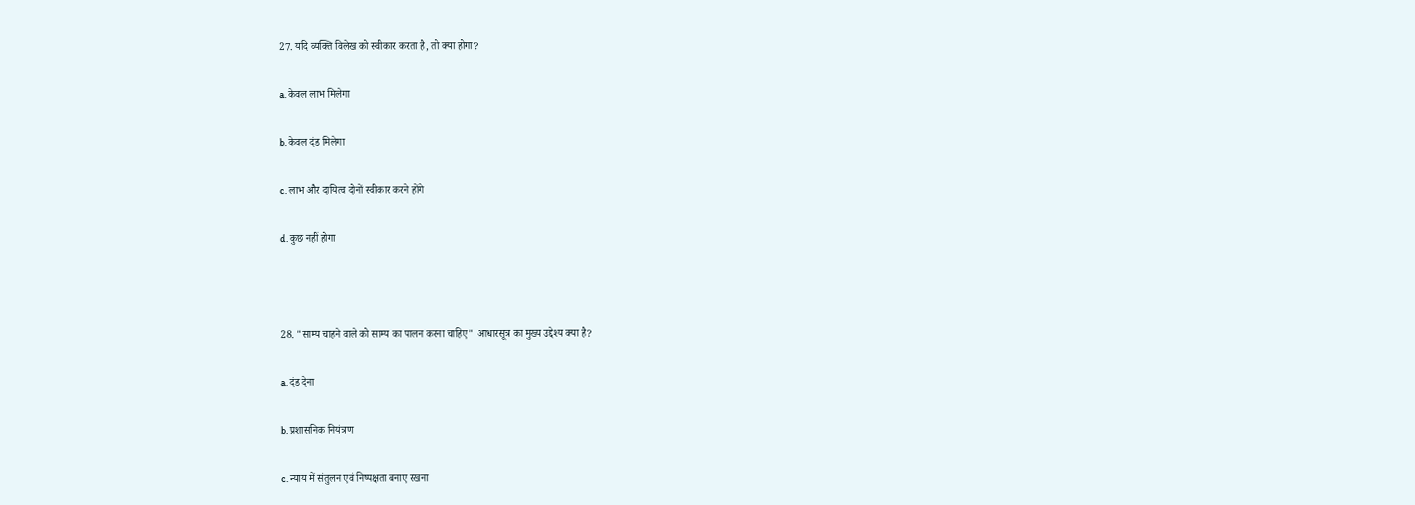27. यदि व्यक्ति विलेख को स्वीकार करता है, तो क्या होगा?

a. केवल लाभ मिलेगा

b. केवल दंड मिलेगा

c. लाभ और दायित्व दोनों स्वीकार करने होंगे

d. कुछ नहीं होगा



28. "साम्य चाहने वाले को साम्य का पालन करना चाहिए" आधारसूत्र का मुख्य उद्देश्य क्या है?

a. दंड देना

b. प्रशासनिक नियंत्रण

c. न्याय में संतुलन एवं निष्पक्षता बनाए रखना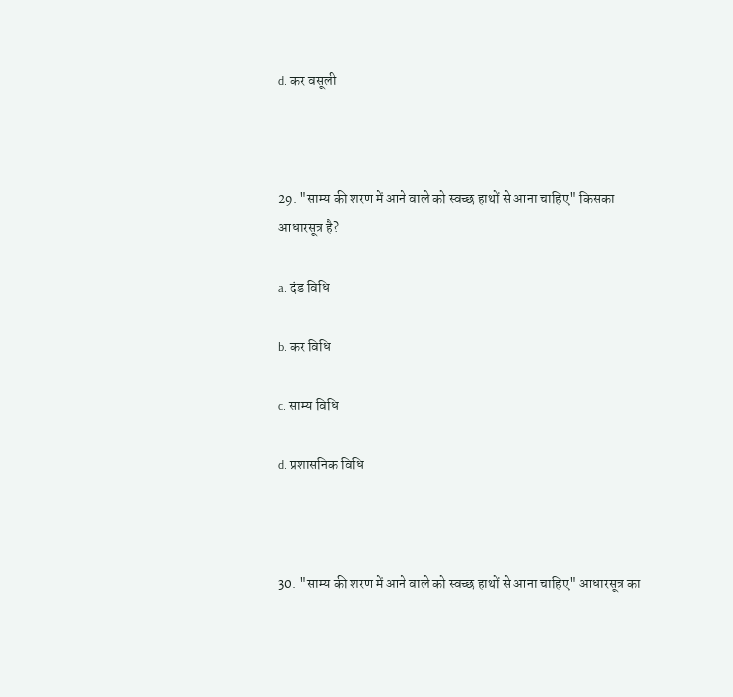d. कर वसूली



29. "साम्य की शरण में आने वाले को स्वच्छ हाथों से आना चाहिए" किसका आधारसूत्र है?

a. दंड विधि

b. कर विधि

c. साम्य विधि

d. प्रशासनिक विधि



30. "साम्य की शरण में आने वाले को स्वच्छ हाथों से आना चाहिए" आधारसूत्र का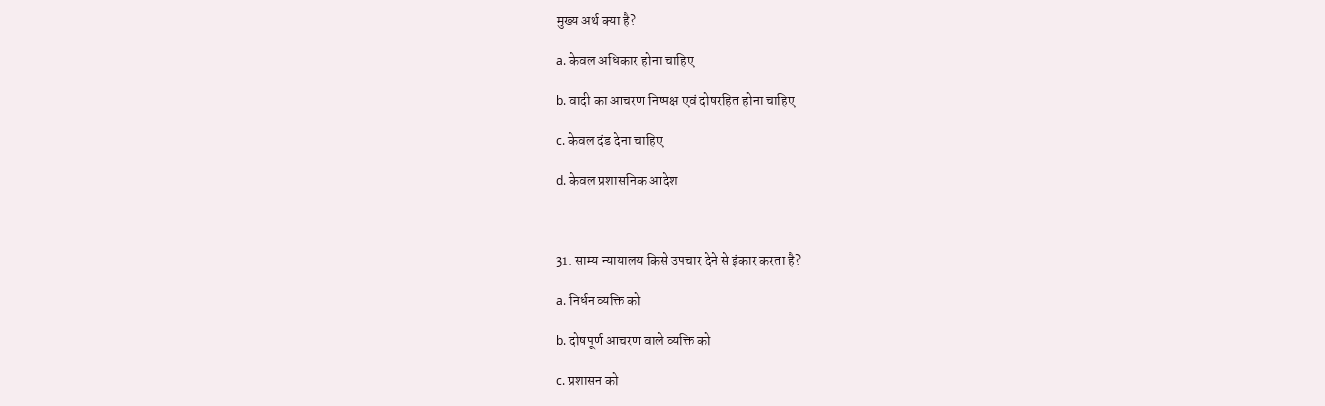मुख्य अर्थ क्या है?

a. केवल अधिकार होना चाहिए

b. वादी का आचरण निष्पक्ष एवं दोषरहित होना चाहिए

c. केवल दंड देना चाहिए

d. केवल प्रशासनिक आदेश



31. साम्य न्यायालय किसे उपचार देने से इंकार करता है?

a. निर्धन व्यक्ति को

b. दोषपूर्ण आचरण वाले व्यक्ति को

c. प्रशासन को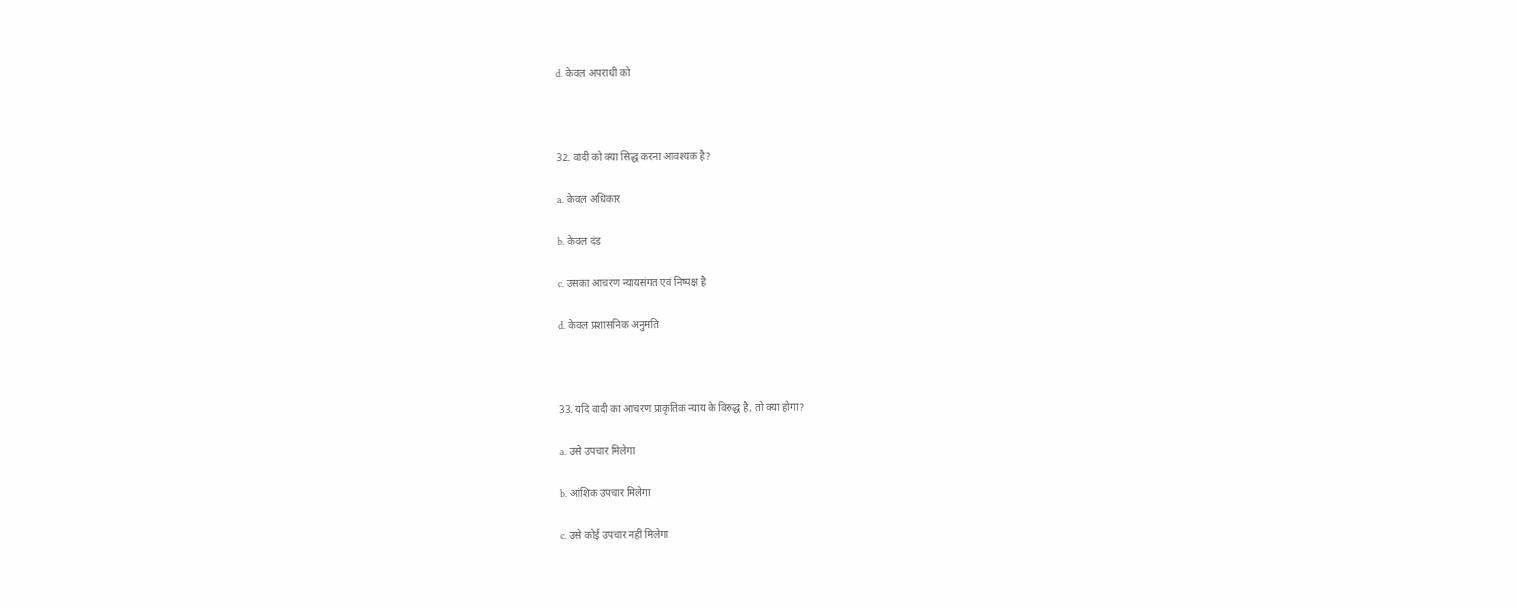d. केवल अपराधी को



32. वादी को क्या सिद्ध करना आवश्यक है?

a. केवल अधिकार

b. केवल दंड

c. उसका आचरण न्यायसंगत एवं निष्पक्ष है

d. केवल प्रशासनिक अनुमति



33. यदि वादी का आचरण प्राकृतिक न्याय के विरुद्ध है, तो क्या होगा?

a. उसे उपचार मिलेगा

b. आंशिक उपचार मिलेगा

c. उसे कोई उपचार नहीं मिलेगा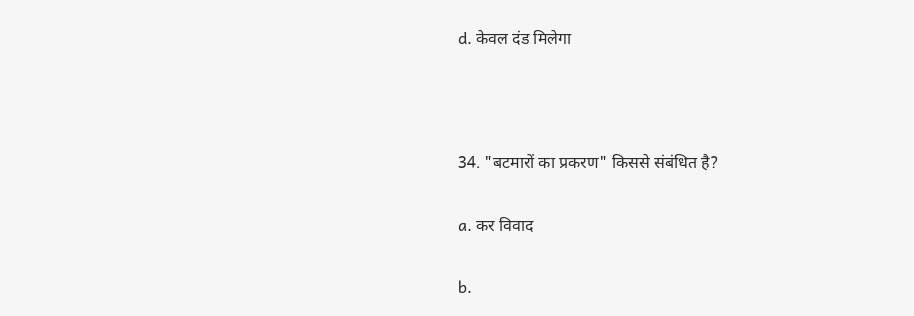d. केवल दंड मिलेगा



34. "बटमारों का प्रकरण" किससे संबंधित है?

a. कर विवाद

b.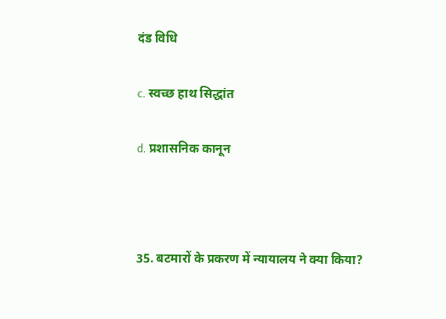दंड विधि

c. स्वच्छ हाथ सिद्धांत

d. प्रशासनिक कानून



35. बटमारों के प्रकरण में न्यायालय ने क्या किया?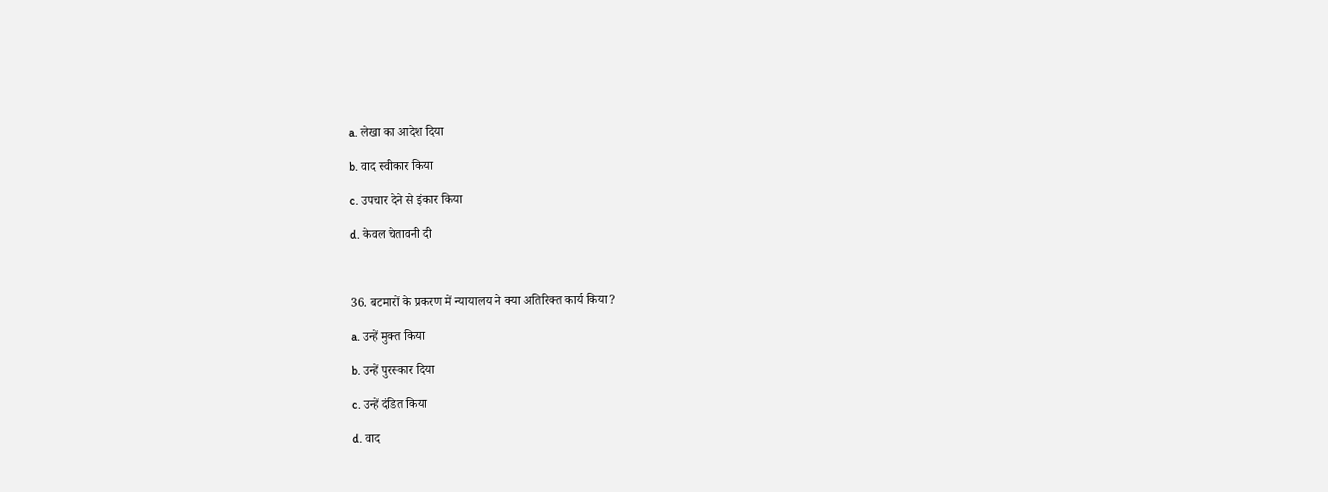a. लेखा का आदेश दिया

b. वाद स्वीकार किया

c. उपचार देने से इंकार किया

d. केवल चेतावनी दी



36. बटमारों के प्रकरण में न्यायालय ने क्या अतिरिक्त कार्य किया?

a. उन्हें मुक्त किया

b. उन्हें पुरस्कार दिया

c. उन्हें दंडित किया

d. वाद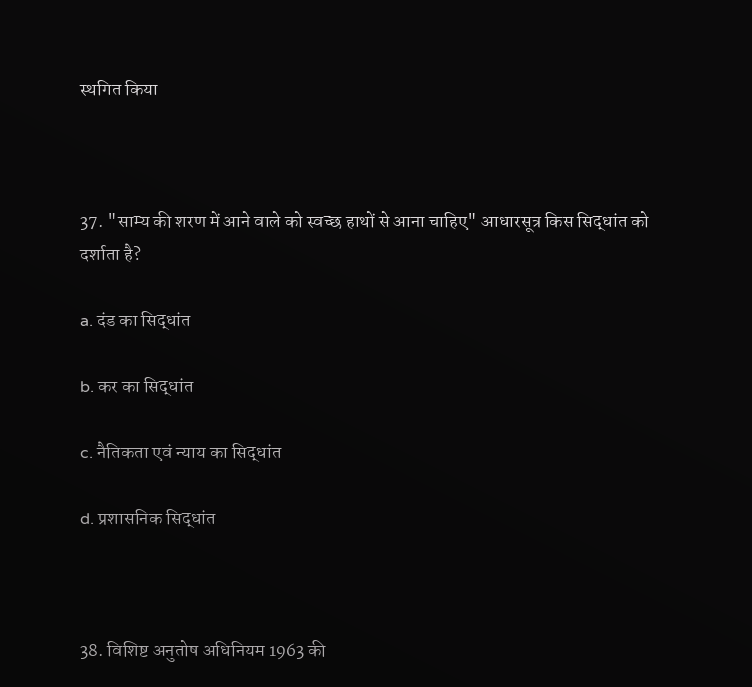स्थगित किया



37. "साम्य की शरण में आने वाले को स्वच्छ हाथों से आना चाहिए" आधारसूत्र किस सिद्धांत को दर्शाता है?

a. दंड का सिद्धांत

b. कर का सिद्धांत

c. नैतिकता एवं न्याय का सिद्धांत

d. प्रशासनिक सिद्धांत



38. विशिष्ट अनुतोष अधिनियम 1963 की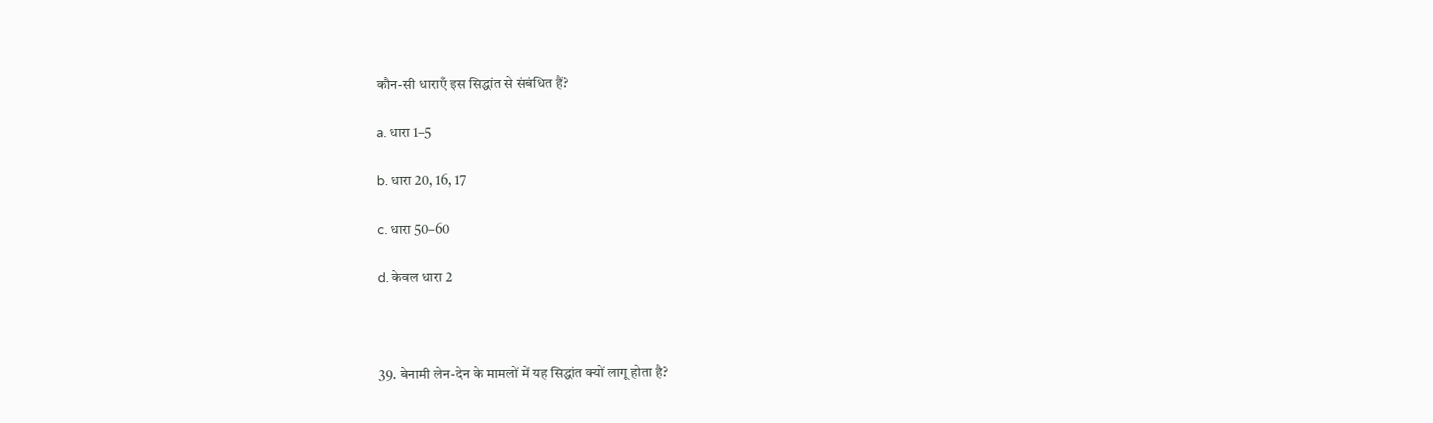कौन-सी धाराएँ इस सिद्धांत से संबंधित हैं?

a. धारा 1–5

b. धारा 20, 16, 17

c. धारा 50–60

d. केवल धारा 2



39. बेनामी लेन-देन के मामलों में यह सिद्धांत क्यों लागू होता है?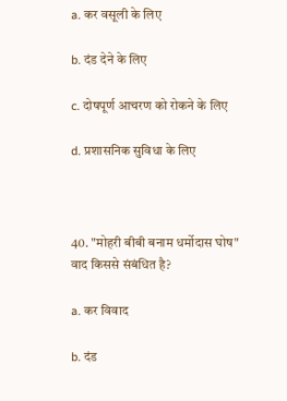a. कर वसूली के लिए

b. दंड देने के लिए

c. दोषपूर्ण आचरण को रोकने के लिए

d. प्रशासनिक सुविधा के लिए



40. "मोहरी बीबी बनाम धर्मोदास घोष" वाद किससे संबंधित है?

a. कर विवाद

b. दंड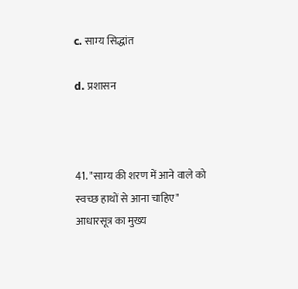c. साम्य सिद्धांत

d. प्रशासन



41. "साम्य की शरण में आने वाले को स्वच्छ हाथों से आना चाहिए" आधारसूत्र का मुख्य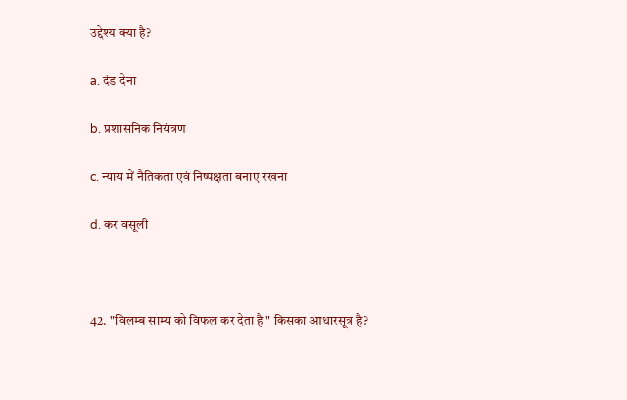उद्देश्य क्या है?

a. दंड देना

b. प्रशासनिक नियंत्रण

c. न्याय में नैतिकता एवं निष्पक्षता बनाए रखना

d. कर वसूली



42. "विलम्ब साम्य को विफल कर देता है" किसका आधारसूत्र है?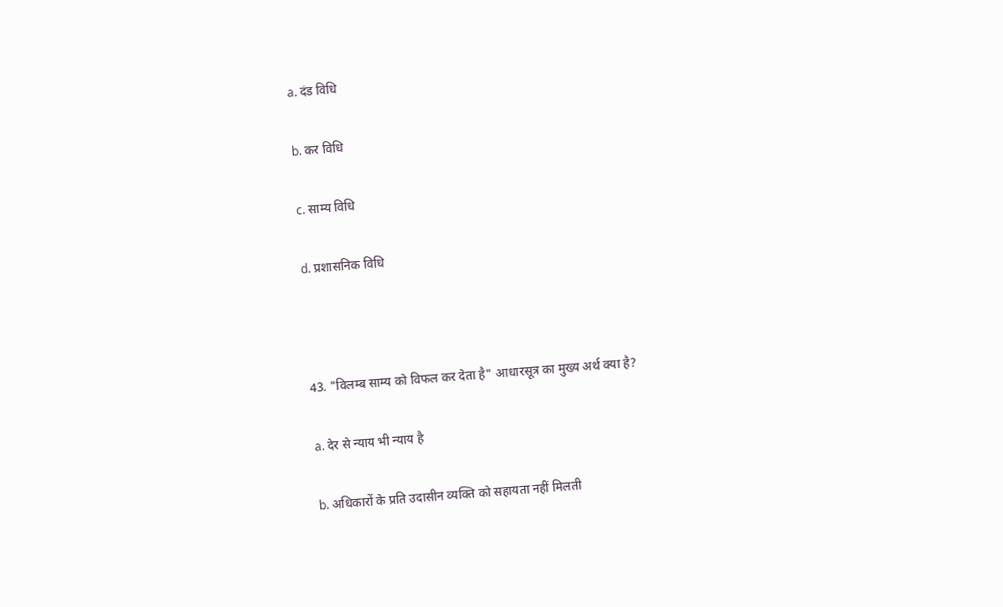a. दंड विधि

b. कर विधि

c. साम्य विधि

d. प्रशासनिक विधि



43. "विलम्ब साम्य को विफल कर देता है" आधारसूत्र का मुख्य अर्थ क्या है?

a. देर से न्याय भी न्याय है

b. अधिकारों के प्रति उदासीन व्यक्ति को सहायता नहीं मिलती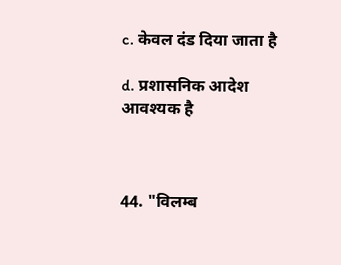c. केवल दंड दिया जाता है

d. प्रशासनिक आदेश आवश्यक है



44. "विलम्ब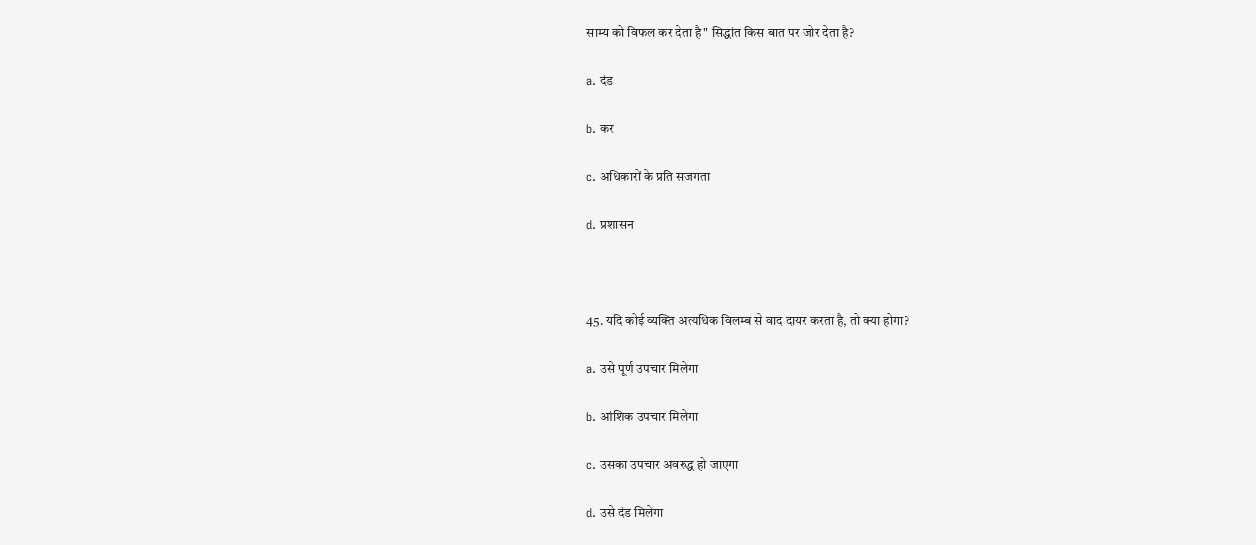साम्य को विफल कर देता है" सिद्धांत किस बात पर जोर देता है?

a. दंड

b. कर

c. अधिकारों के प्रति सजगता

d. प्रशासन



45. यदि कोई व्यक्ति अत्यधिक विलम्ब से वाद दायर करता है, तो क्या होगा?

a. उसे पूर्ण उपचार मिलेगा

b. आंशिक उपचार मिलेगा

c. उसका उपचार अवरुद्ध हो जाएगा

d. उसे दंड मिलेगा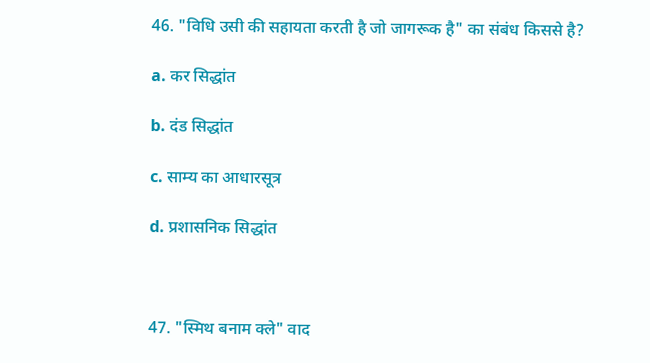46. "विधि उसी की सहायता करती है जो जागरूक है" का संबंध किससे है?

a. कर सिद्धांत

b. दंड सिद्धांत

c. साम्य का आधारसूत्र

d. प्रशासनिक सिद्धांत



47. "स्मिथ बनाम क्ले" वाद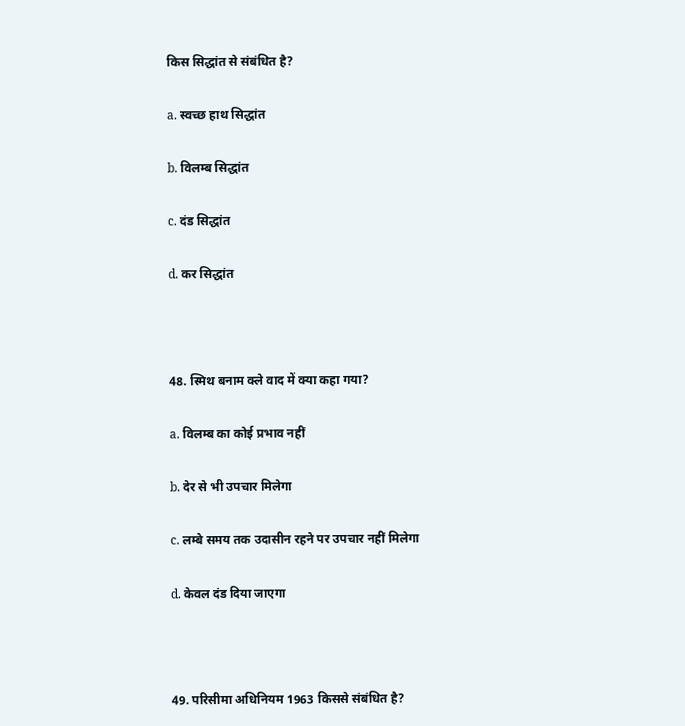किस सिद्धांत से संबंधित है?

a. स्वच्छ हाथ सिद्धांत

b. विलम्ब सिद्धांत

c. दंड सिद्धांत

d. कर सिद्धांत



48. स्मिथ बनाम क्ले वाद में क्या कहा गया?

a. विलम्ब का कोई प्रभाव नहीं

b. देर से भी उपचार मिलेगा

c. लम्बे समय तक उदासीन रहने पर उपचार नहीं मिलेगा

d. केवल दंड दिया जाएगा



49. परिसीमा अधिनियम 1963 किससे संबंधित है?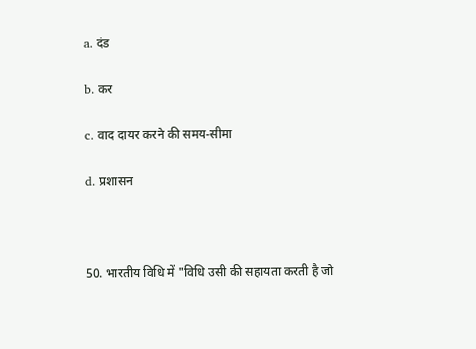a. दंड

b. कर

c. वाद दायर करने की समय-सीमा

d. प्रशासन



50. भारतीय विधि में "विधि उसी की सहायता करती है जो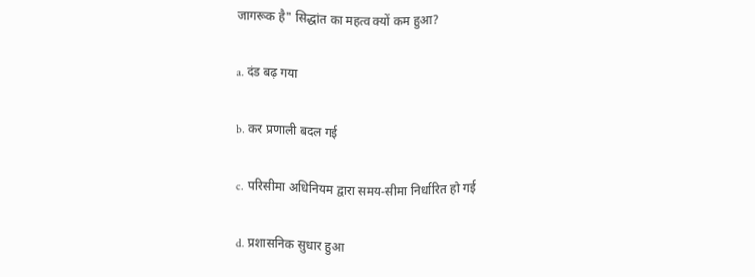जागरूक है" सिद्धांत का महत्व क्यों कम हुआ?

a. दंड बढ़ गया

b. कर प्रणाली बदल गई

c. परिसीमा अधिनियम द्वारा समय-सीमा निर्धारित हो गई

d. प्रशासनिक सुधार हुआ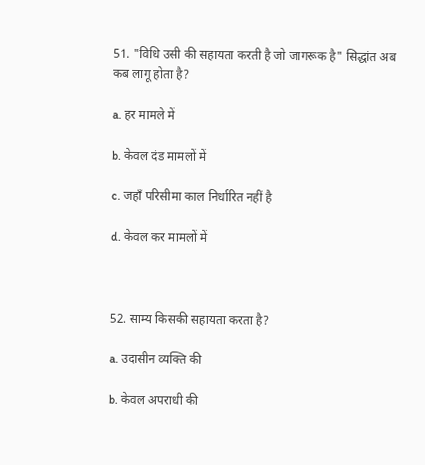51. "विधि उसी की सहायता करती है जो जागरूक है" सिद्धांत अब कब लागू होता है?

a. हर मामले में

b. केवल दंड मामलों में

c. जहाँ परिसीमा काल निर्धारित नहीं है

d. केवल कर मामलों में



52. साम्य किसकी सहायता करता है?

a. उदासीन व्यक्ति की

b. केवल अपराधी की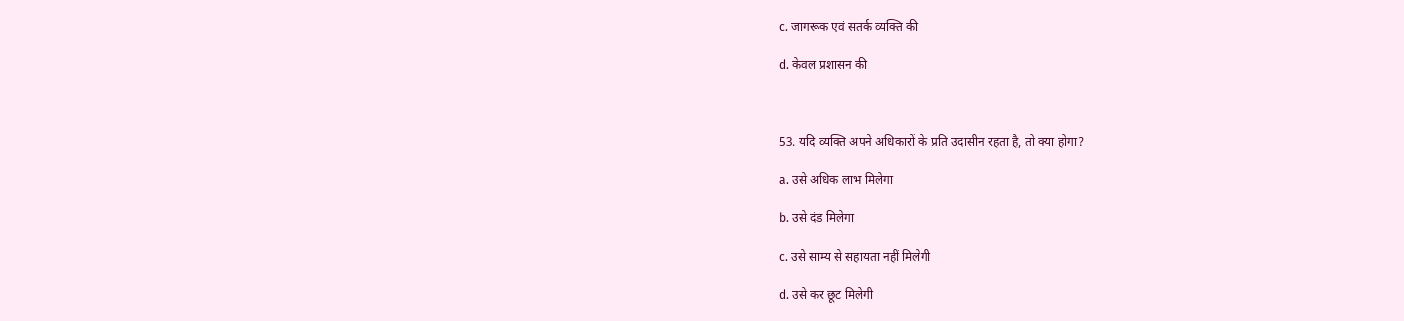c. जागरूक एवं सतर्क व्यक्ति की

d. केवल प्रशासन की



53. यदि व्यक्ति अपने अधिकारों के प्रति उदासीन रहता है, तो क्या होगा?

a. उसे अधिक लाभ मिलेगा

b. उसे दंड मिलेगा

c. उसे साम्य से सहायता नहीं मिलेगी

d. उसे कर छूट मिलेगी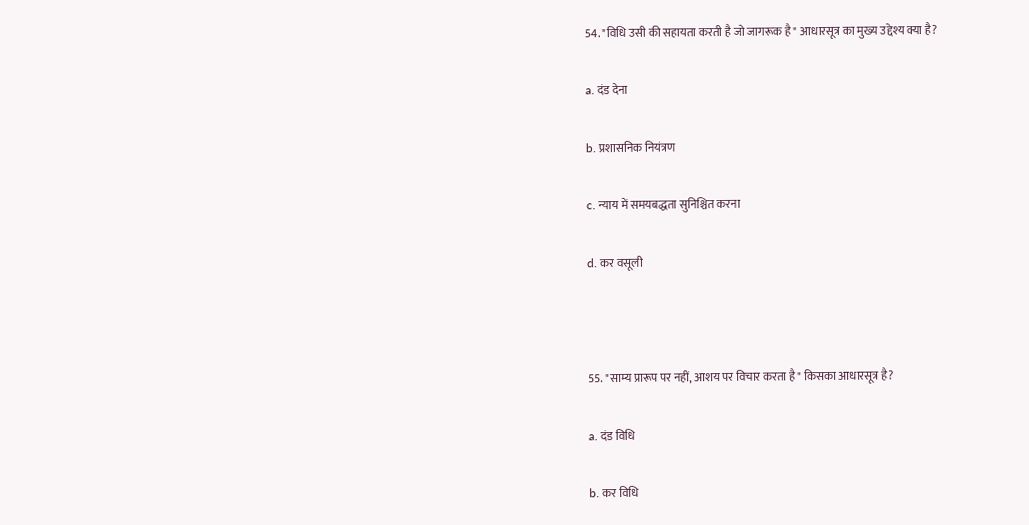54. "विधि उसी की सहायता करती है जो जागरूक है" आधारसूत्र का मुख्य उद्देश्य क्या है?

a. दंड देना

b. प्रशासनिक नियंत्रण

c. न्याय में समयबद्धता सुनिश्चित करना

d. कर वसूली



55. "साम्य प्रारूप पर नहीं, आशय पर विचार करता है" किसका आधारसूत्र है?

a. दंड विधि

b. कर विधि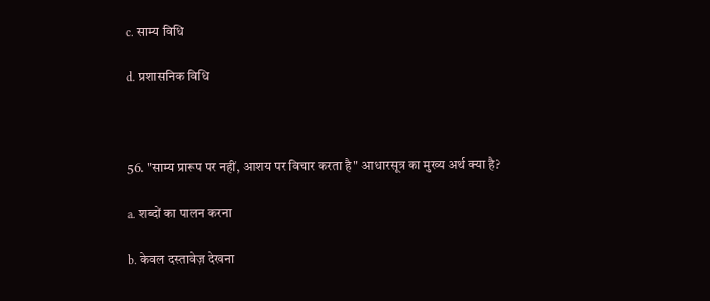c. साम्य विधि

d. प्रशासनिक विधि



56. "साम्य प्रारूप पर नहीं, आशय पर विचार करता है" आधारसूत्र का मुख्य अर्थ क्या है?

a. शब्दों का पालन करना

b. केवल दस्तावेज़ देखना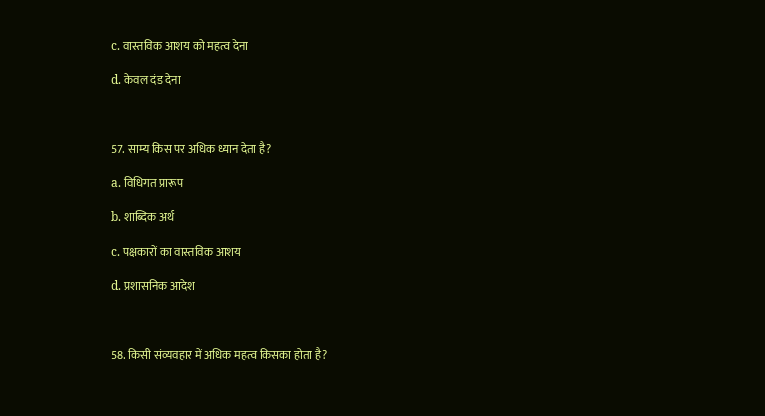c. वास्तविक आशय को महत्व देना

d. केवल दंड देना



57. साम्य किस पर अधिक ध्यान देता है?

a. विधिगत प्रारूप

b. शाब्दिक अर्थ

c. पक्षकारों का वास्तविक आशय

d. प्रशासनिक आदेश



58. किसी संव्यवहार में अधिक महत्व किसका होता है?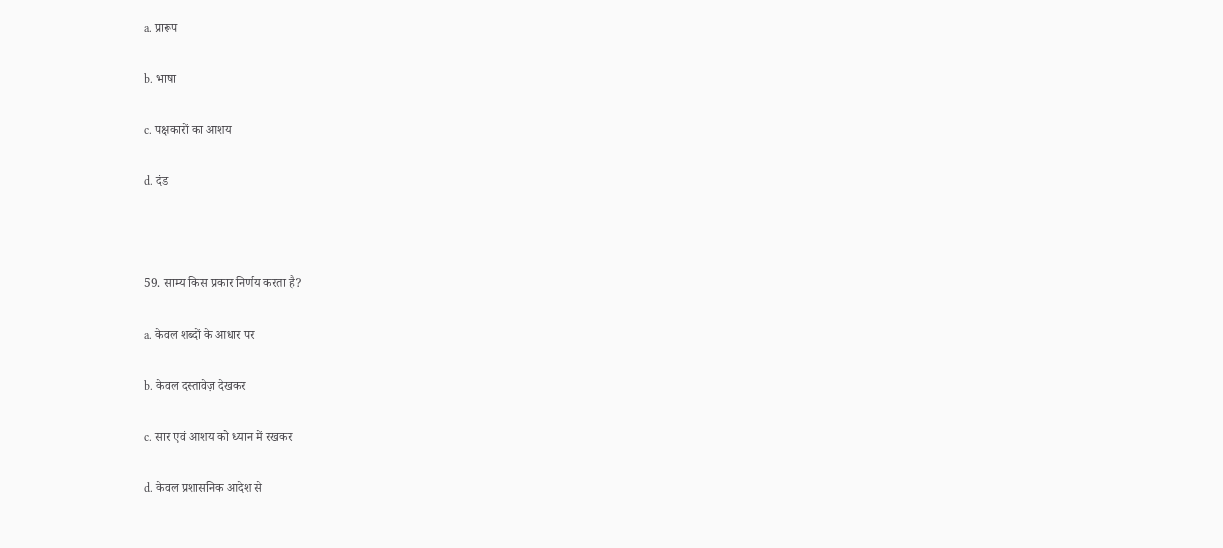a. प्रारूप

b. भाषा

c. पक्षकारों का आशय

d. दंड



59. साम्य किस प्रकार निर्णय करता है?

a. केवल शब्दों के आधार पर

b. केवल दस्तावेज़ देखकर

c. सार एवं आशय को ध्यान में रखकर

d. केवल प्रशासनिक आदेश से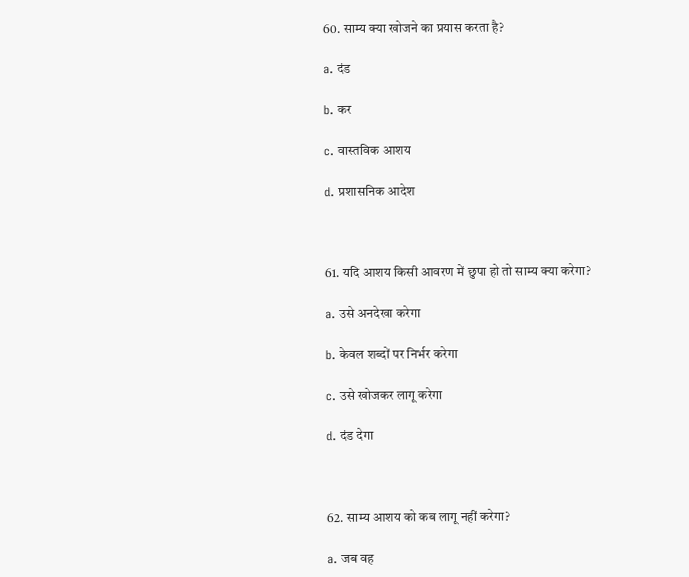60. साम्य क्या खोजने का प्रयास करता है?

a. दंड

b. कर

c. वास्तविक आशय

d. प्रशासनिक आदेश



61. यदि आशय किसी आवरण में छुपा हो तो साम्य क्या करेगा?

a. उसे अनदेखा करेगा

b. केवल शब्दों पर निर्भर करेगा

c. उसे खोजकर लागू करेगा

d. दंड देगा



62. साम्य आशय को कब लागू नहीं करेगा?

a. जब वह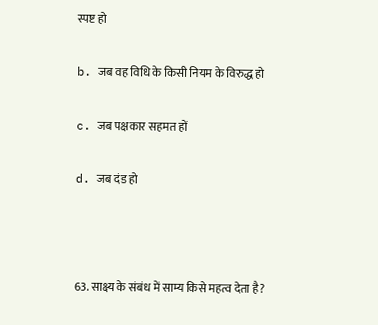स्पष्ट हो

b. जब वह विधि के किसी नियम के विरुद्ध हो

c. जब पक्षकार सहमत हों

d. जब दंड हो



63. साक्ष्य के संबंध में साम्य किसे महत्व देता है?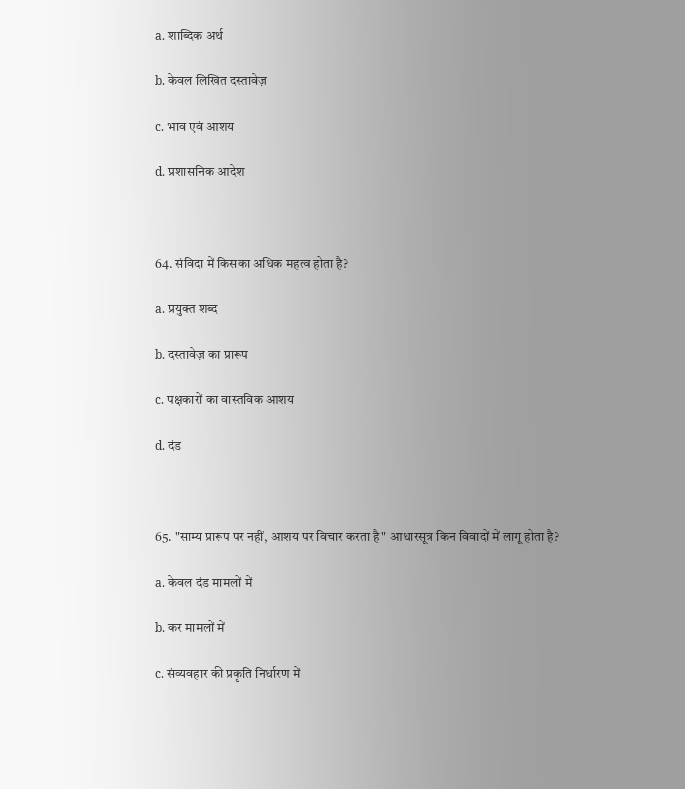a. शाब्दिक अर्थ

b. केवल लिखित दस्तावेज़

c. भाव एवं आशय

d. प्रशासनिक आदेश



64. संविदा में किसका अधिक महत्व होता है?

a. प्रयुक्त शब्द

b. दस्तावेज़ का प्रारूप

c. पक्षकारों का वास्तविक आशय

d. दंड



65. "साम्य प्रारूप पर नहीं, आशय पर विचार करता है" आधारसूत्र किन विवादों में लागू होता है?

a. केवल दंड मामलों में

b. कर मामलों में

c. संव्यवहार की प्रकृति निर्धारण में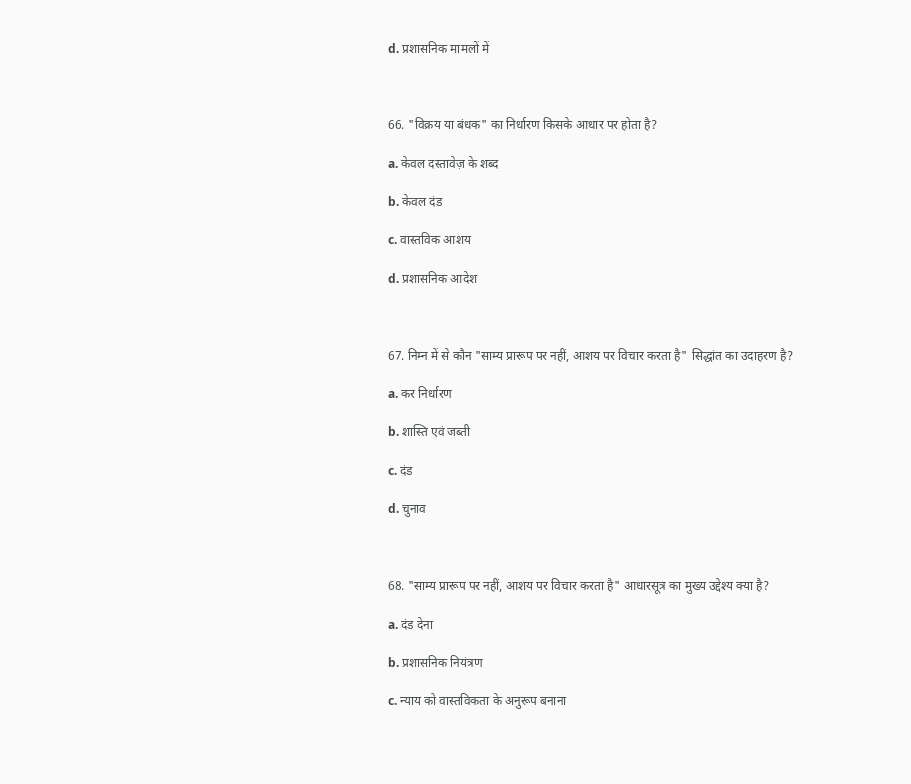d. प्रशासनिक मामलों में



66. "विक्रय या बंधक" का निर्धारण किसके आधार पर होता है?

a. केवल दस्तावेज़ के शब्द

b. केवल दंड

c. वास्तविक आशय

d. प्रशासनिक आदेश



67. निम्न में से कौन "साम्य प्रारूप पर नहीं, आशय पर विचार करता है" सिद्धांत का उदाहरण है?

a. कर निर्धारण

b. शास्ति एवं जब्ती

c. दंड

d. चुनाव



68. "साम्य प्रारूप पर नहीं, आशय पर विचार करता है" आधारसूत्र का मुख्य उद्देश्य क्या है?

a. दंड देना

b. प्रशासनिक नियंत्रण

c. न्याय को वास्तविकता के अनुरूप बनाना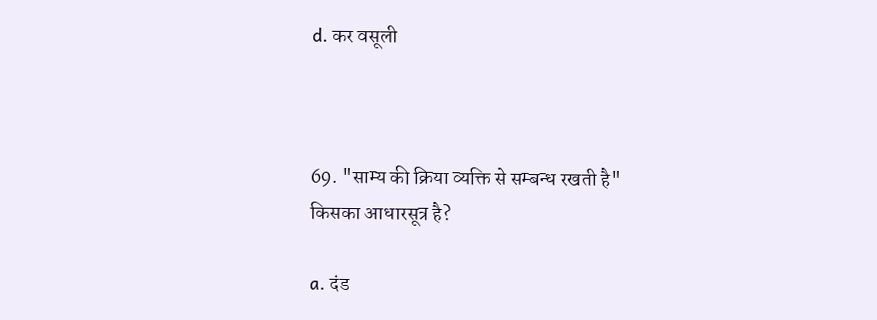d. कर वसूली



69. "साम्य की क्रिया व्यक्ति से सम्बन्ध रखती है" किसका आधारसूत्र है?

a. दंड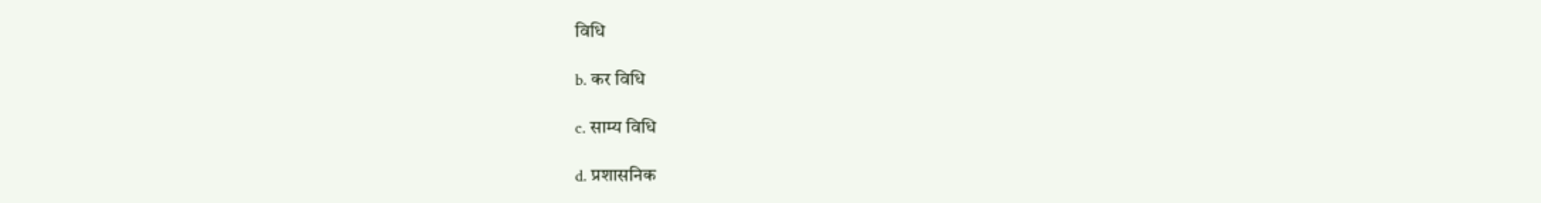विधि

b. कर विधि

c. साम्य विधि

d. प्रशासनिक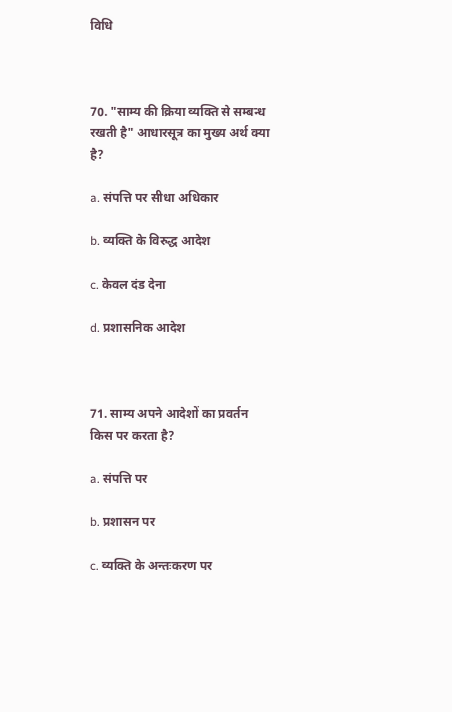विधि



70. "साम्य की क्रिया व्यक्ति से सम्बन्ध रखती है" आधारसूत्र का मुख्य अर्थ क्या है?

a. संपत्ति पर सीधा अधिकार

b. व्यक्ति के विरुद्ध आदेश

c. केवल दंड देना

d. प्रशासनिक आदेश



71. साम्य अपने आदेशों का प्रवर्तन किस पर करता है?

a. संपत्ति पर

b. प्रशासन पर

c. व्यक्ति के अन्तःकरण पर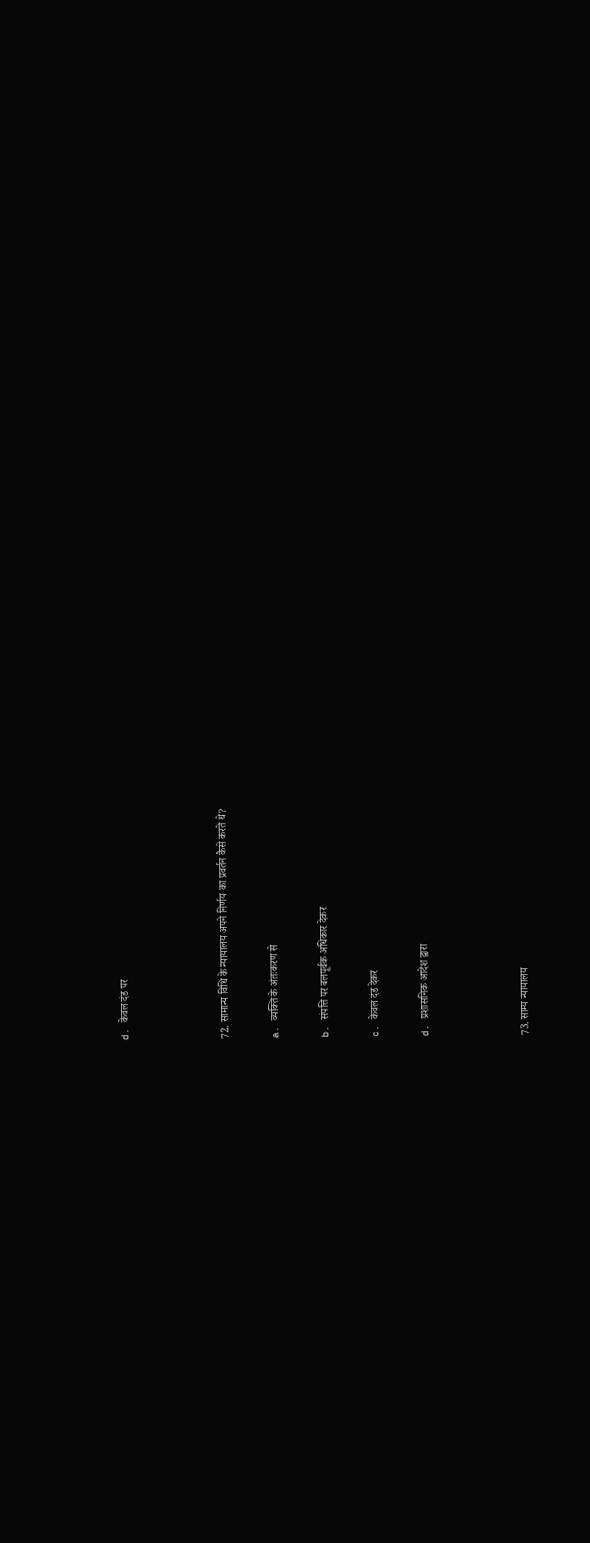d. केवल दंड पर



72. सामान्य विधि के न्यायालय अपने निर्णय का प्रवर्तन कैसे करते थे?

a. व्यक्ति के अंतःकरण से

b. संपत्ति पर बलपूर्वक अधिकार देकर

c. केवल दंड देकर

d. प्रशासनिक आदेश द्वारा



73. साम्य न्यायालय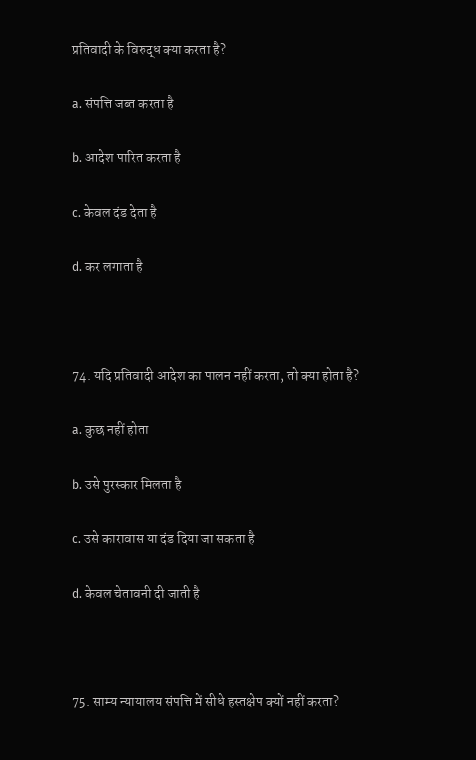प्रतिवादी के विरुद्ध क्या करता है?

a. संपत्ति जब्त करता है

b. आदेश पारित करता है

c. केवल दंड देता है

d. कर लगाता है



74. यदि प्रतिवादी आदेश का पालन नहीं करता, तो क्या होता है?

a. कुछ नहीं होता

b. उसे पुरस्कार मिलता है

c. उसे कारावास या दंड दिया जा सकता है

d. केवल चेतावनी दी जाती है



75. साम्य न्यायालय संपत्ति में सीधे हस्तक्षेप क्यों नहीं करता?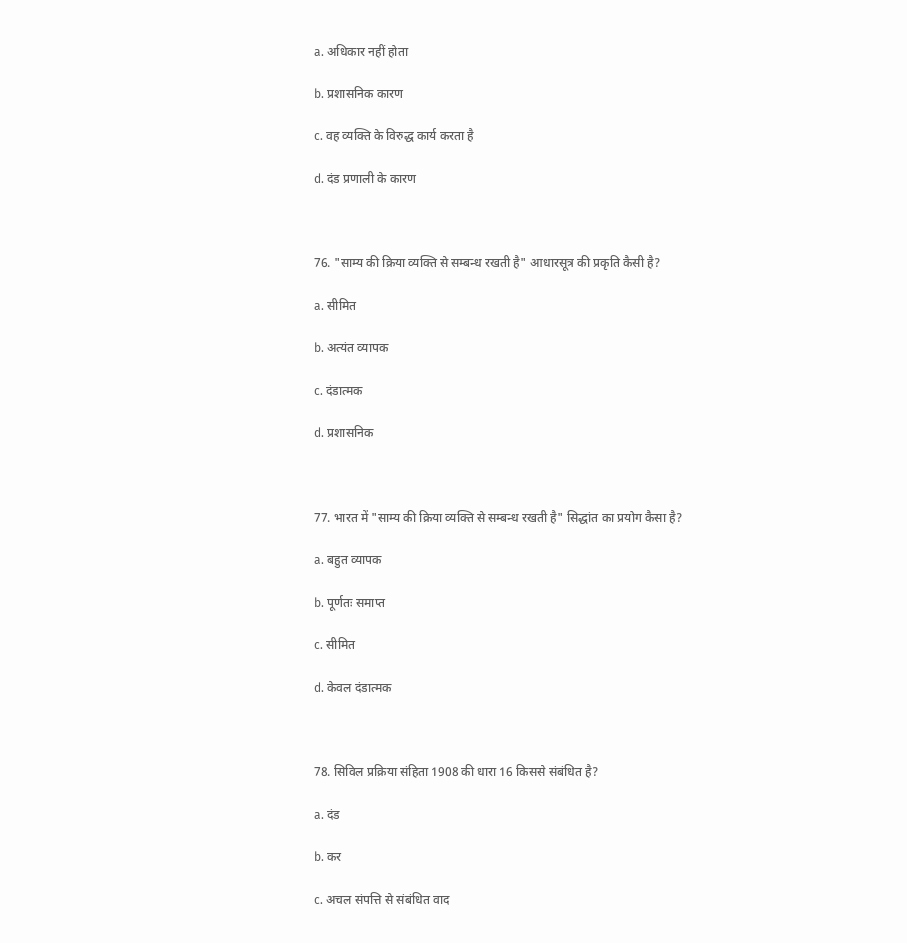a. अधिकार नहीं होता

b. प्रशासनिक कारण

c. वह व्यक्ति के विरुद्ध कार्य करता है

d. दंड प्रणाली के कारण



76. "साम्य की क्रिया व्यक्ति से सम्बन्ध रखती है" आधारसूत्र की प्रकृति कैसी है?

a. सीमित

b. अत्यंत व्यापक

c. दंडात्मक

d. प्रशासनिक



77. भारत में "साम्य की क्रिया व्यक्ति से सम्बन्ध रखती है" सिद्धांत का प्रयोग कैसा है?

a. बहुत व्यापक

b. पूर्णतः समाप्त

c. सीमित

d. केवल दंडात्मक



78. सिविल प्रक्रिया संहिता 1908 की धारा 16 किससे संबंधित है?

a. दंड

b. कर

c. अचल संपत्ति से संबंधित वाद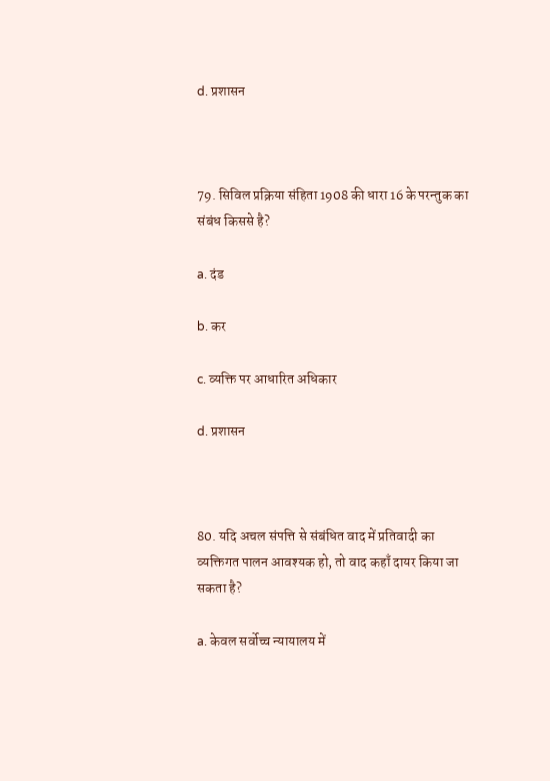d. प्रशासन



79. सिविल प्रक्रिया संहिता 1908 की धारा 16 के परन्तुक का संबंध किससे है?

a. दंड

b. कर

c. व्यक्ति पर आधारित अधिकार

d. प्रशासन



80. यदि अचल संपत्ति से संबंधित वाद में प्रतिवादी का व्यक्तिगत पालन आवश्यक हो, तो वाद कहाँ दायर किया जा सकता है?

a. केवल सर्वोच्च न्यायालय में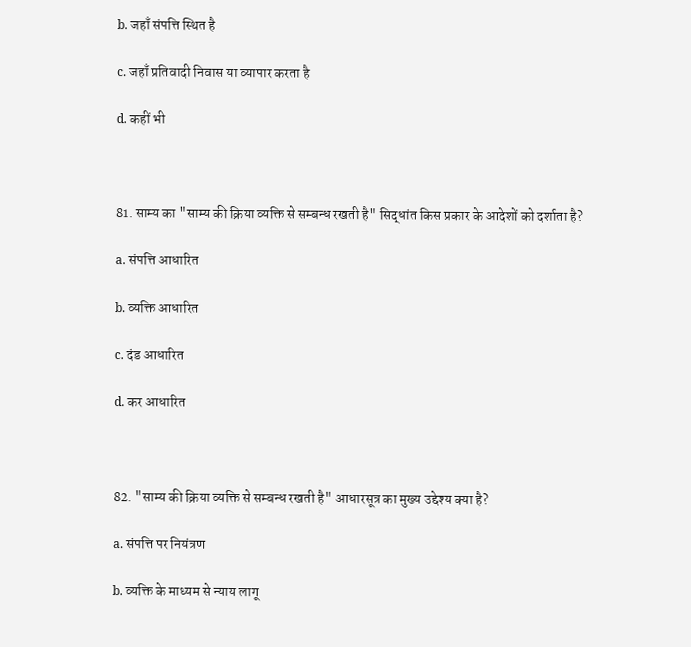b. जहाँ संपत्ति स्थित है

c. जहाँ प्रतिवादी निवास या व्यापार करता है

d. कहीं भी



81. साम्य का "साम्य की क्रिया व्यक्ति से सम्बन्ध रखती है" सिद्धांत किस प्रकार के आदेशों को दर्शाता है?

a. संपत्ति आधारित

b. व्यक्ति आधारित

c. दंड आधारित

d. कर आधारित



82. "साम्य की क्रिया व्यक्ति से सम्बन्ध रखती है" आधारसूत्र का मुख्य उद्देश्य क्या है?

a. संपत्ति पर नियंत्रण

b. व्यक्ति के माध्यम से न्याय लागू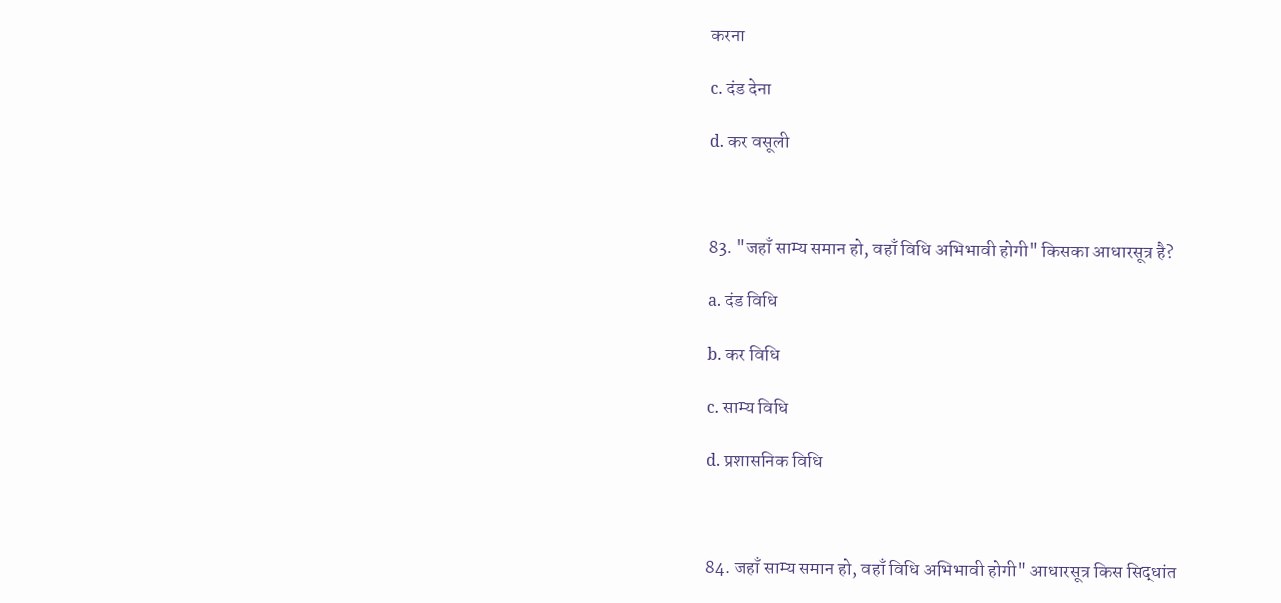करना

c. दंड देना

d. कर वसूली



83. "जहाँ साम्य समान हो, वहाँ विधि अभिभावी होगी" किसका आधारसूत्र है?

a. दंड विधि

b. कर विधि

c. साम्य विधि

d. प्रशासनिक विधि



84. जहाँ साम्य समान हो, वहाँ विधि अभिभावी होगी" आधारसूत्र किस सिद्धांत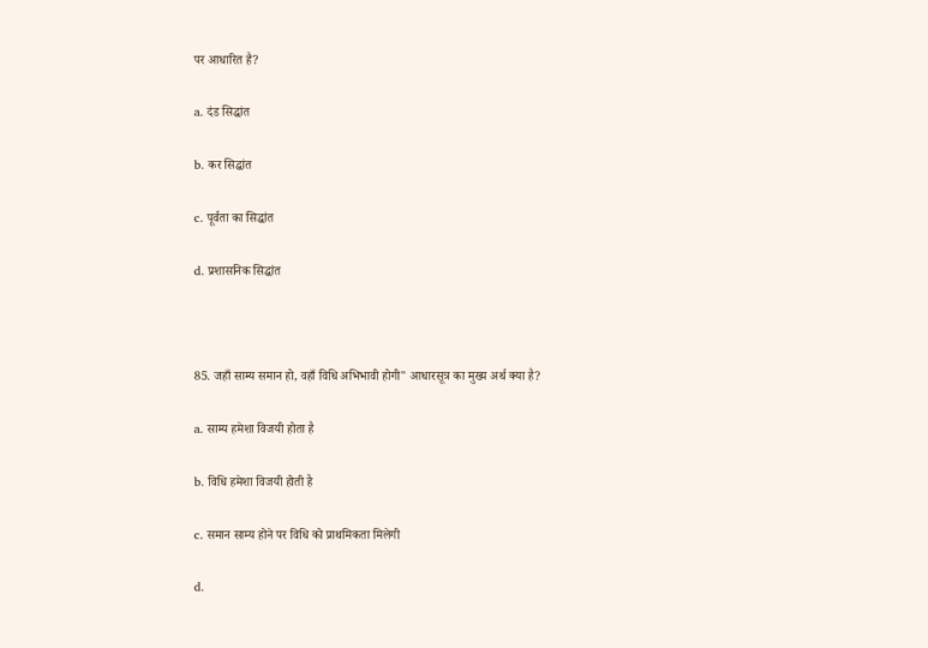पर आधारित है?

a. दंड सिद्धांत

b. कर सिद्धांत

c. पूर्वता का सिद्धांत

d. प्रशासनिक सिद्धांत



85. जहाँ साम्य समान हो, वहाँ विधि अभिभावी होगी" आधारसूत्र का मुख्य अर्थ क्या है?

a. साम्य हमेशा विजयी होता है

b. विधि हमेशा विजयी होती है

c. समान साम्य होने पर विधि को प्राथमिकता मिलेगी

d.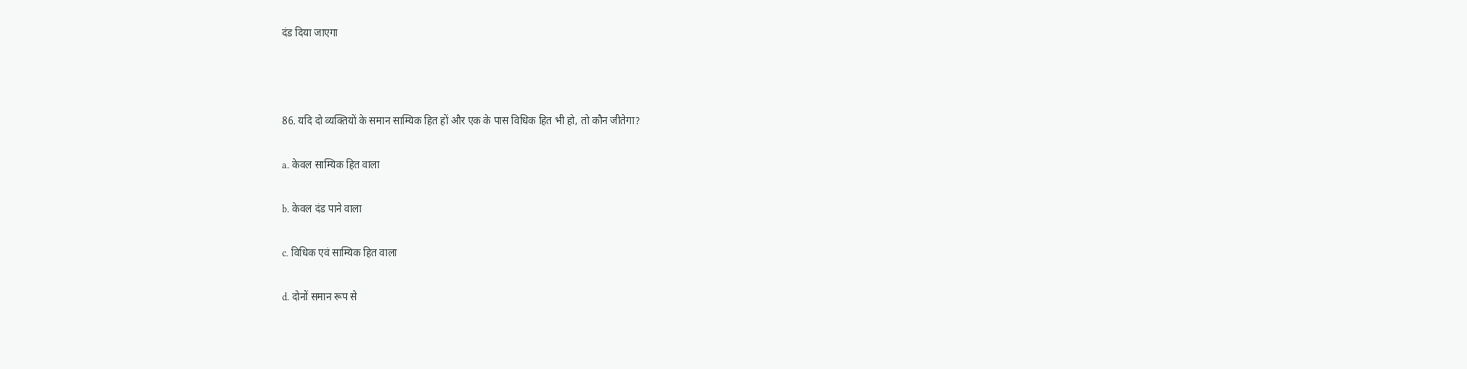दंड दिया जाएगा



86. यदि दो व्यक्तियों के समान साम्यिक हित हों और एक के पास विधिक हित भी हो, तो कौन जीतेगा?

a. केवल साम्यिक हित वाला

b. केवल दंड पाने वाला

c. विधिक एवं साम्यिक हित वाला

d. दोनों समान रूप से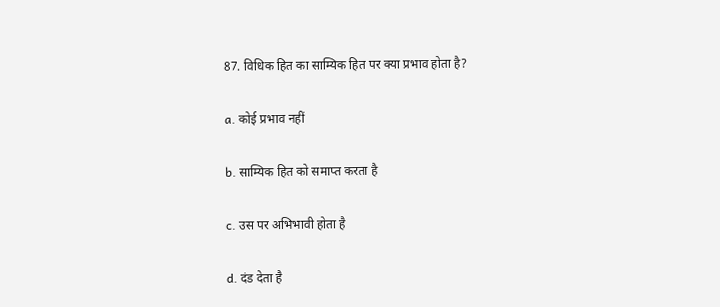87. विधिक हित का साम्यिक हित पर क्या प्रभाव होता है?

a. कोई प्रभाव नहीं

b. साम्यिक हित को समाप्त करता है

c. उस पर अभिभावी होता है

d. दंड देता है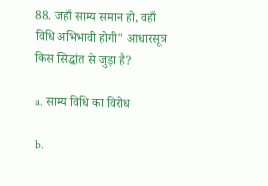88. जहाँ साम्य समान हो, वहाँ विधि अभिभावी होगी" आधारसूत्र किस सिद्धांत से जुड़ा है?

a. साम्य विधि का विरोध

b.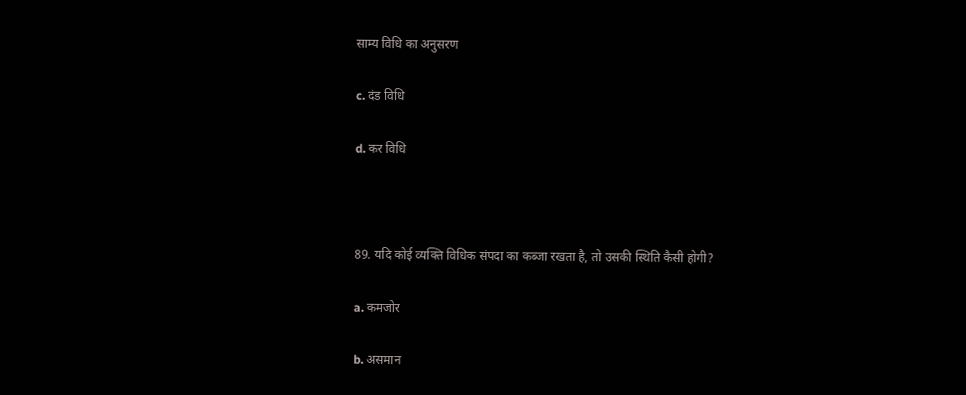साम्य विधि का अनुसरण

c. दंड विधि

d. कर विधि



89. यदि कोई व्यक्ति विधिक संपदा का कब्जा रखता है, तो उसकी स्थिति कैसी होगी?

a. कमजोर

b. असमान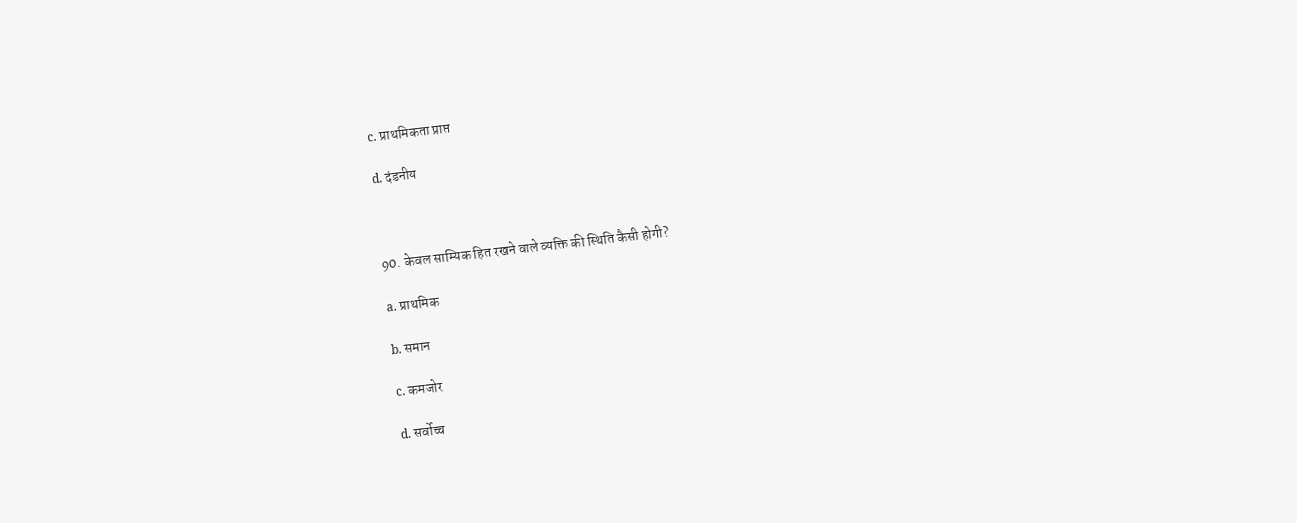c. प्राथमिकता प्राप्त

d. दंडनीय



90. केवल साम्यिक हित रखने वाले व्यक्ति की स्थिति कैसी होगी?

a. प्राथमिक

b. समान

c. कमजोर

d. सर्वोच्च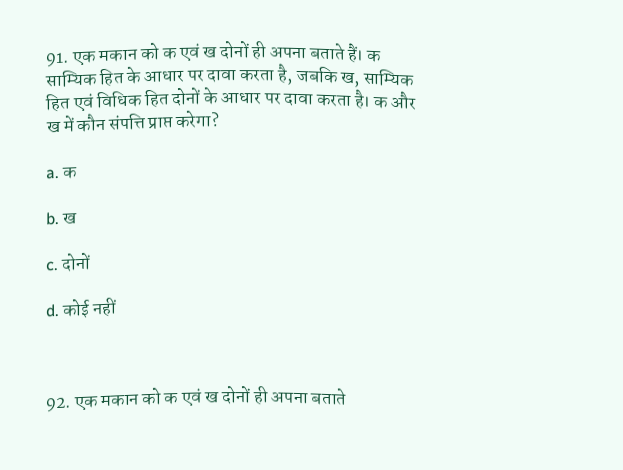91. एक मकान को क एवं ख दोनों ही अपना बताते हैं। क साम्यिक हित के आधार पर दावा करता है, जबकि ख, साम्यिक हित एवं विधिक हित दोनों के आधार पर दावा करता है। क और ख में कौन संपत्ति प्राप्त करेगा?

a. क

b. ख

c. दोनों

d. कोई नहीं



92. एक मकान को क एवं ख दोनों ही अपना बताते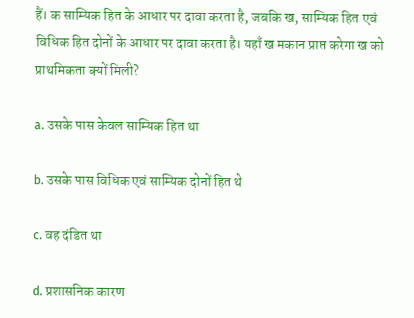हैं। क साम्यिक हित के आधार पर दावा करता है, जबकि ख, साम्यिक हित एवं विधिक हित दोनों के आधार पर दावा करता है। यहाँ ख मकान प्राप्त करेगा ख को प्राथमिकता क्यों मिली?

a. उसके पास केवल साम्यिक हित था

b. उसके पास विधिक एवं साम्यिक दोनों हित थे

c. वह दंडित था

d. प्रशासनिक कारण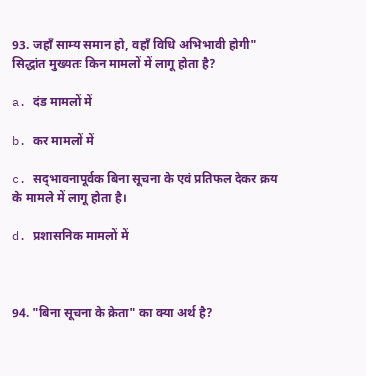93. जहाँ साम्य समान हो, वहाँ विधि अभिभावी होगी" सिद्धांत मुख्यतः किन मामलों में लागू होता है?

a. दंड मामलों में

b. कर मामलों में

c. सद्‌भावनापूर्वक बिना सूचना के एवं प्रतिफल देकर क्रय के मामले में लागू होता है।

d. प्रशासनिक मामलों में



94. "बिना सूचना के क्रेता" का क्या अर्थ है?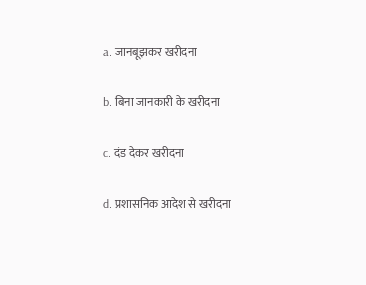a. जानबूझकर खरीदना

b. बिना जानकारी के खरीदना

c. दंड देकर खरीदना

d. प्रशासनिक आदेश से खरीदना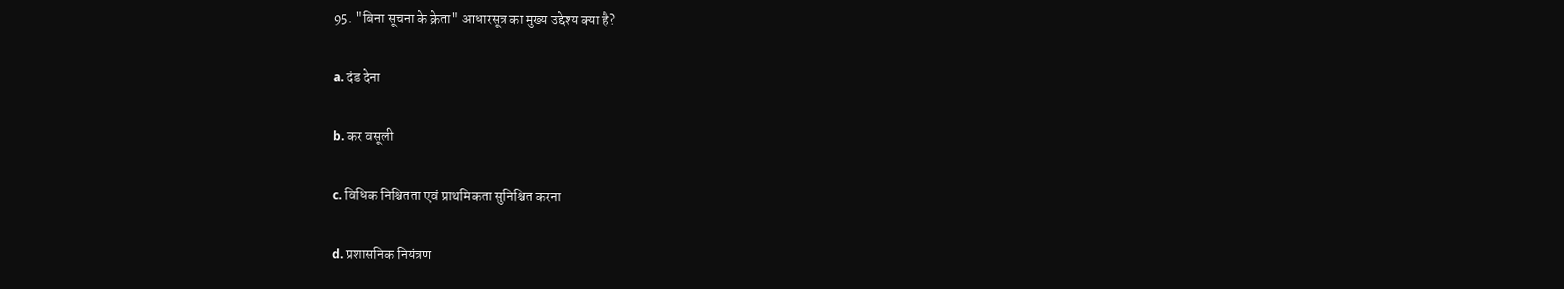95. "बिना सूचना के क्रेता" आधारसूत्र का मुख्य उद्देश्य क्या है?

a. दंड देना

b. कर वसूली

c. विधिक निश्चितता एवं प्राथमिकता सुनिश्चित करना

d. प्रशासनिक नियंत्रण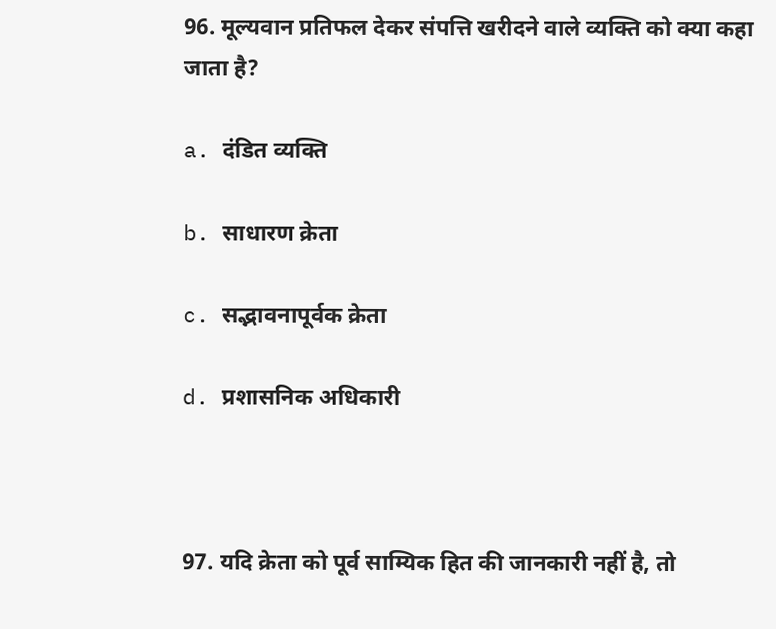96. मूल्यवान प्रतिफल देकर संपत्ति खरीदने वाले व्यक्ति को क्या कहा जाता है?

a. दंडित व्यक्ति

b. साधारण क्रेता

c. सद्भावनापूर्वक क्रेता

d. प्रशासनिक अधिकारी



97. यदि क्रेता को पूर्व साम्यिक हित की जानकारी नहीं है, तो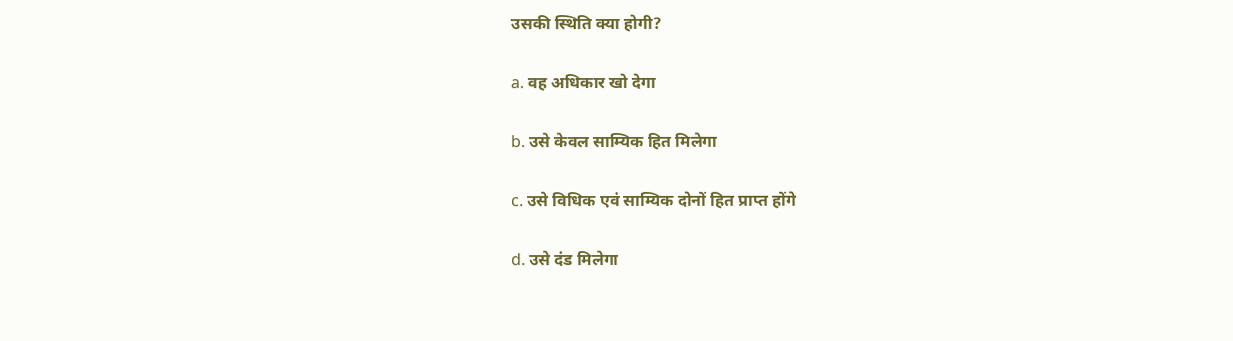उसकी स्थिति क्या होगी?

a. वह अधिकार खो देगा

b. उसे केवल साम्यिक हित मिलेगा

c. उसे विधिक एवं साम्यिक दोनों हित प्राप्त होंगे

d. उसे दंड मिलेगा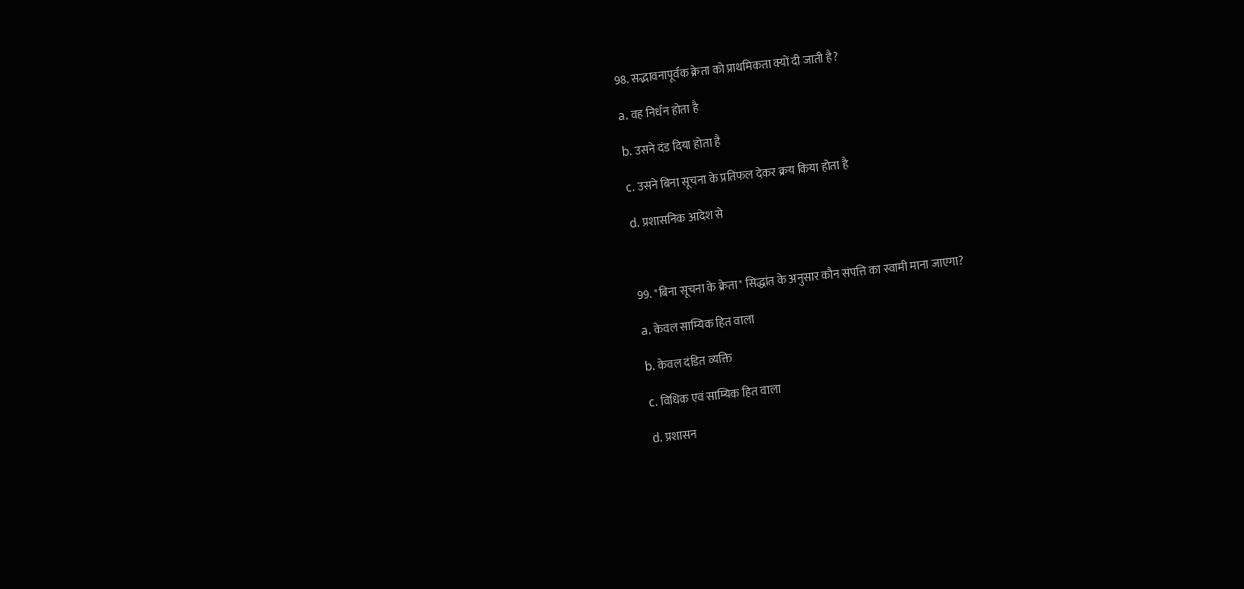98. सद्भावनापूर्वक क्रेता को प्राथमिकता क्यों दी जाती है?

a. वह निर्धन होता है

b. उसने दंड दिया होता है

c. उसने बिना सूचना के प्रतिफल देकर क्रय किया होता है

d. प्रशासनिक आदेश से



99. "बिना सूचना के क्रेता" सिद्धांत के अनुसार कौन संपत्ति का स्वामी माना जाएगा?

a. केवल साम्यिक हित वाला

b. केवल दंडित व्यक्ति

c. विधिक एवं साम्यिक हित वाला

d. प्रशासन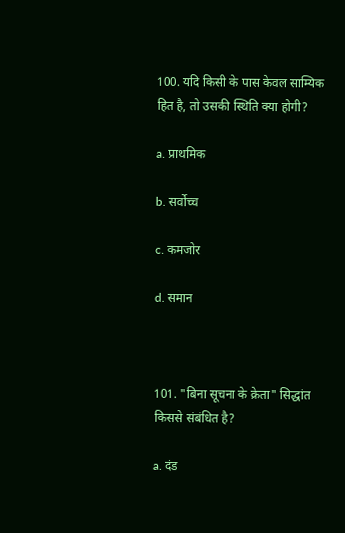100. यदि किसी के पास केवल साम्यिक हित है, तो उसकी स्थिति क्या होगी?

a. प्राथमिक

b. सर्वोच्च

c. कमजोर

d. समान



101. "बिना सूचना के क्रेता" सिद्धांत किससे संबंधित है?

a. दंड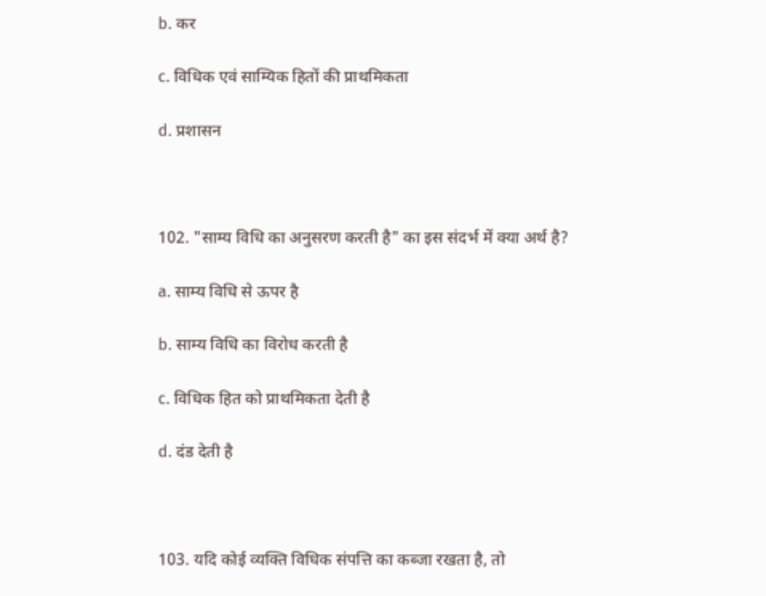b. कर

c. विधिक एवं साम्यिक हितों की प्राथमिकता

d. प्रशासन



102. "साम्य विधि का अनुसरण करती है" का इस संदर्भ में क्या अर्थ है?

a. साम्य विधि से ऊपर है

b. साम्य विधि का विरोध करती है

c. विधिक हित को प्राथमिकता देती है

d. दंड देती है



103. यदि कोई व्यक्ति विधिक संपत्ति का कब्जा रखता है, तो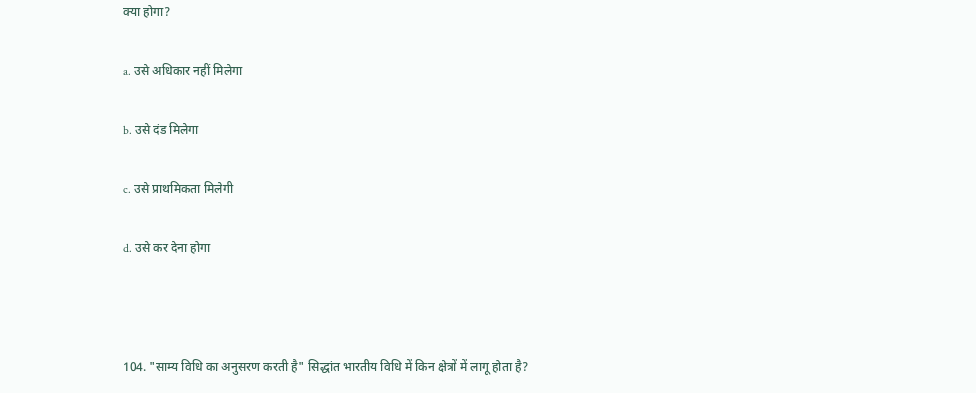क्या होगा?

a. उसे अधिकार नहीं मिलेगा

b. उसे दंड मिलेगा

c. उसे प्राथमिकता मिलेगी

d. उसे कर देना होगा



104. "साम्य विधि का अनुसरण करती है" सिद्धांत भारतीय विधि में किन क्षेत्रों में लागू होता है?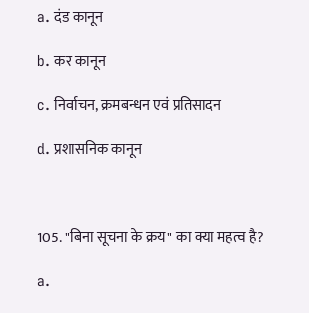a. दंड कानून

b. कर कानून

c. निर्वाचन, क्रमबन्धन एवं प्रतिसादन

d. प्रशासनिक कानून



105. "बिना सूचना के क्रय" का क्या महत्व है?

a.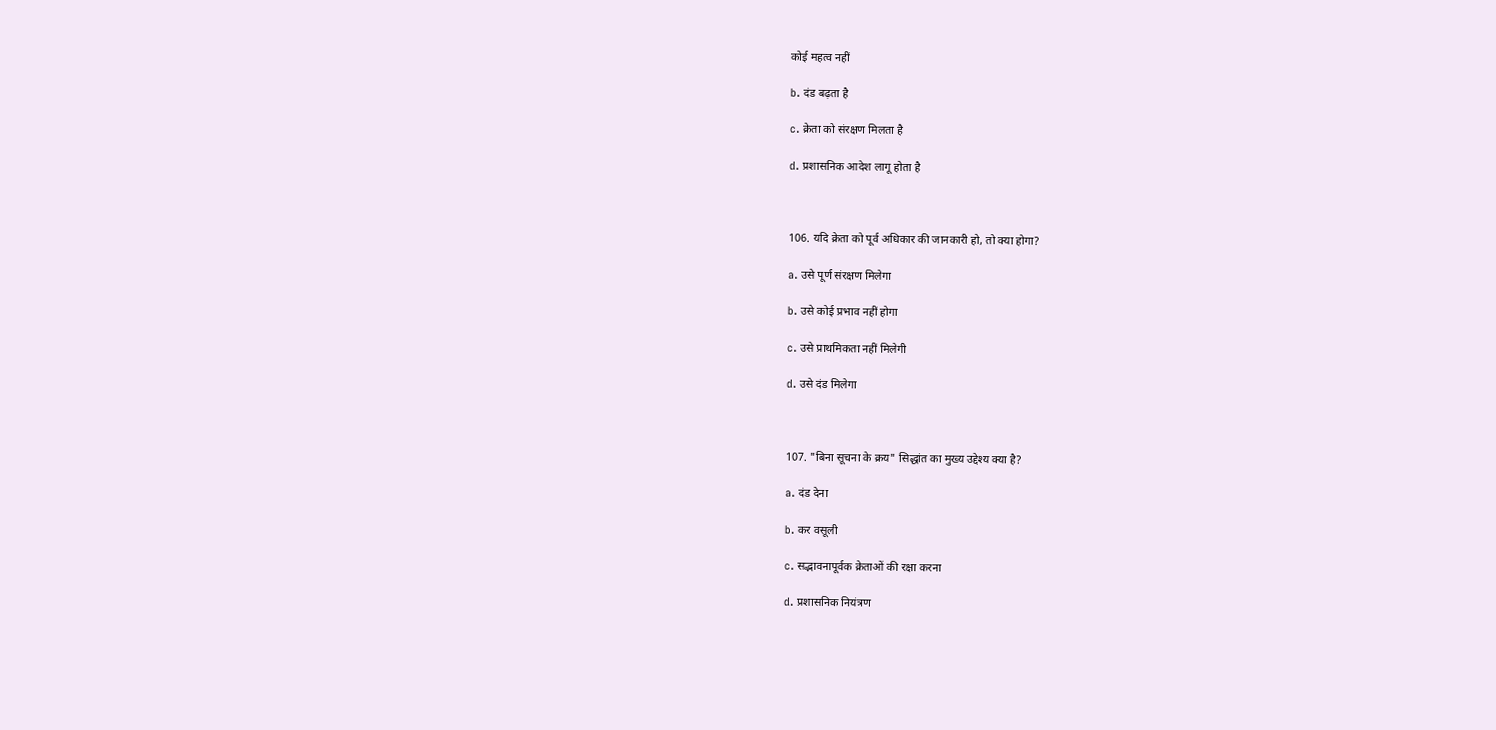कोई महत्व नहीं

b. दंड बढ़ता है

c. क्रेता को संरक्षण मिलता है

d. प्रशासनिक आदेश लागू होता है



106. यदि क्रेता को पूर्व अधिकार की जानकारी हो, तो क्या होगा?

a. उसे पूर्ण संरक्षण मिलेगा

b. उसे कोई प्रभाव नहीं होगा

c. उसे प्राथमिकता नहीं मिलेगी

d. उसे दंड मिलेगा



107. "बिना सूचना के क्रय" सिद्धांत का मुख्य उद्देश्य क्या है?

a. दंड देना

b. कर वसूली

c. सद्भावनापूर्वक क्रेताओं की रक्षा करना

d. प्रशासनिक नियंत्रण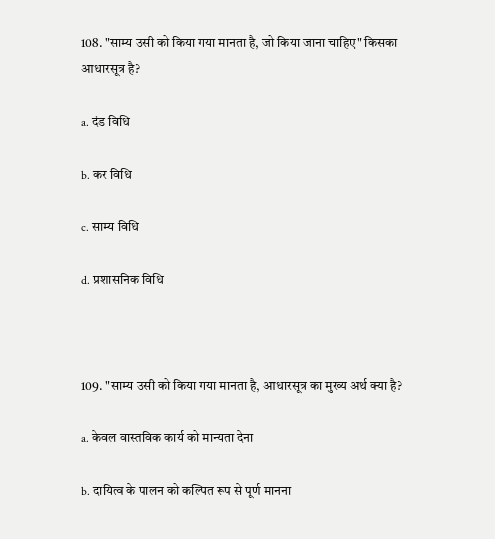108. "साम्य उसी को किया गया मानता है, जो किया जाना चाहिए" किसका आधारसूत्र है?

a. दंड विधि

b. कर विधि

c. साम्य विधि

d. प्रशासनिक विधि



109. "साम्य उसी को किया गया मानता है, आधारसूत्र का मुख्य अर्थ क्या है?

a. केवल वास्तविक कार्य को मान्यता देना

b. दायित्व के पालन को कल्पित रूप से पूर्ण मानना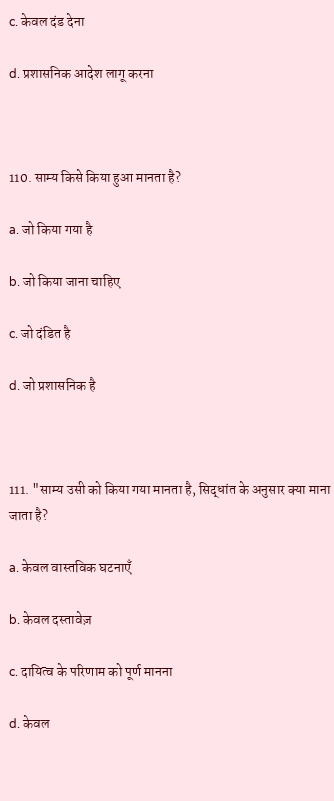c. केवल दंड देना

d. प्रशासनिक आदेश लागू करना



110. साम्य किसे किया हुआ मानता है?

a. जो किया गया है

b. जो किया जाना चाहिए

c. जो दंडित है

d. जो प्रशासनिक है



111. "साम्य उसी को किया गया मानता है, सिद्धांत के अनुसार क्या माना जाता है?

a. केवल वास्तविक घटनाएँ

b. केवल दस्तावेज़

c. दायित्व के परिणाम को पूर्ण मानना

d. केवल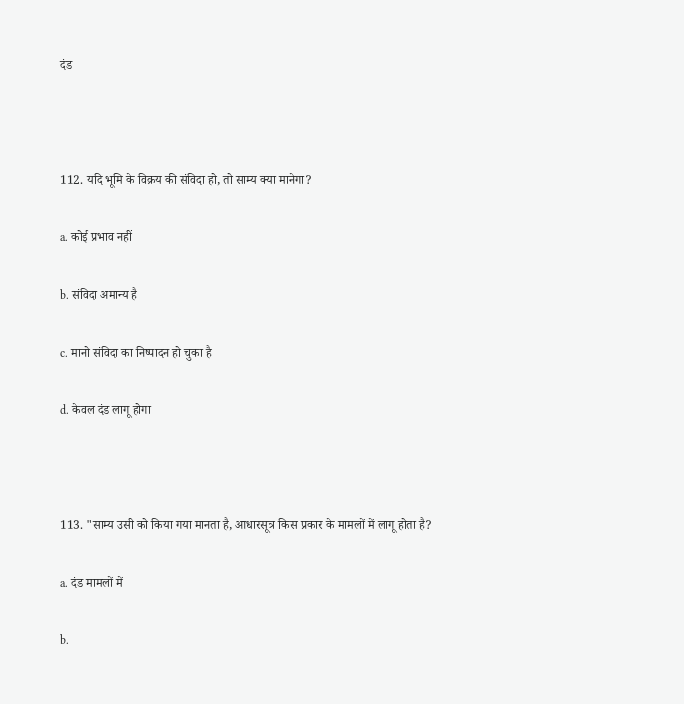दंड



112. यदि भूमि के विक्रय की संविदा हो, तो साम्य क्या मानेगा?

a. कोई प्रभाव नहीं

b. संविदा अमान्य है

c. मानो संविदा का निष्पादन हो चुका है

d. केवल दंड लागू होगा



113. "साम्य उसी को किया गया मानता है, आधारसूत्र किस प्रकार के मामलों में लागू होता है?

a. दंड मामलों में

b.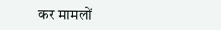कर मामलों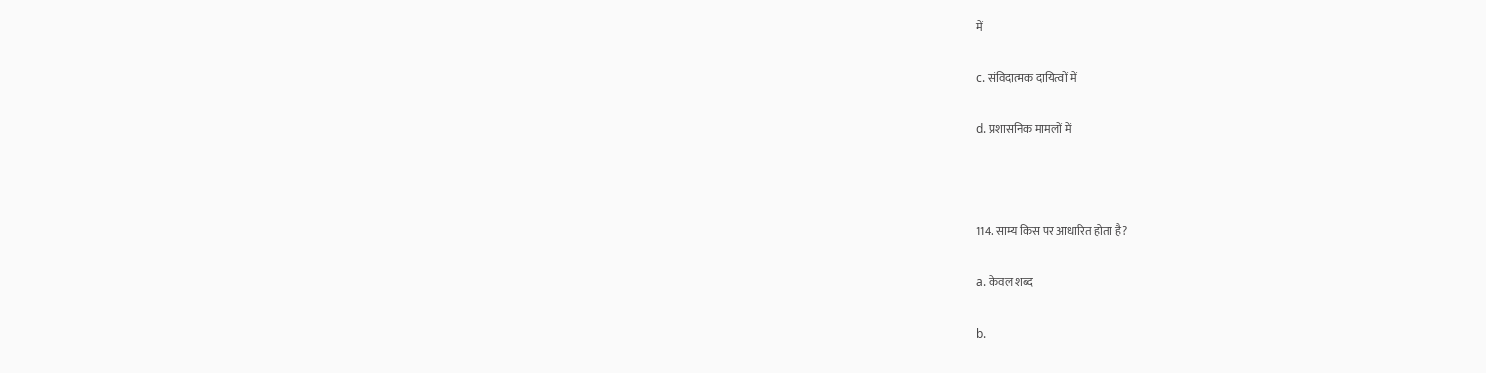में

c. संविदात्मक दायित्वों में

d. प्रशासनिक मामलों में



114. साम्य किस पर आधारित होता है?

a. केवल शब्द

b.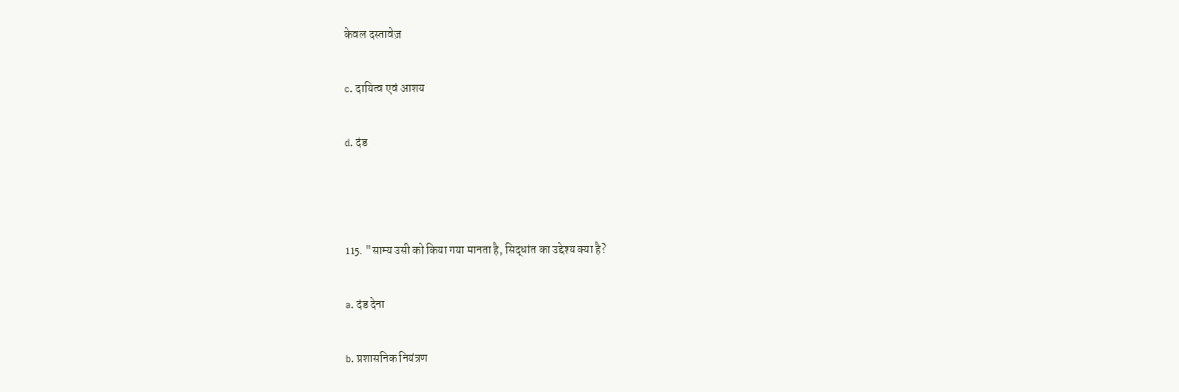केवल दस्तावेज़

c. दायित्व एवं आशय

d. दंड



115. "साम्य उसी को किया गया मानता है, सिद्धांत का उद्देश्य क्या है?

a. दंड देना

b. प्रशासनिक नियंत्रण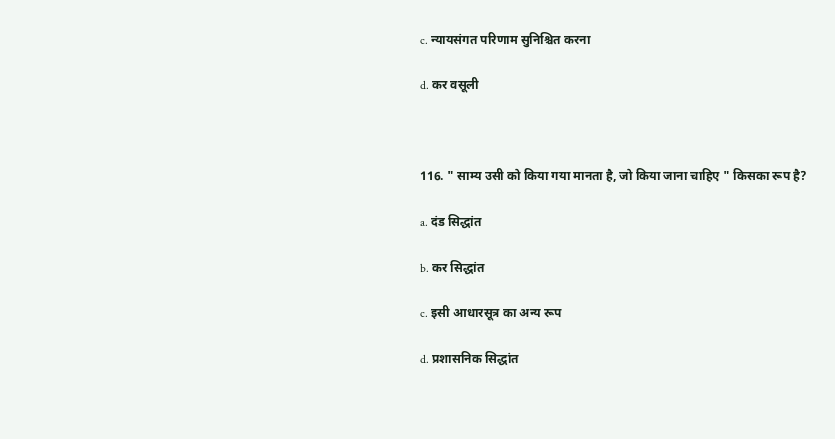c. न्यायसंगत परिणाम सुनिश्चित करना

d. कर वसूली



116. " साम्य उसी को किया गया मानता है, जो किया जाना चाहिए " किसका रूप है?

a. दंड सिद्धांत

b. कर सिद्धांत

c. इसी आधारसूत्र का अन्य रूप

d. प्रशासनिक सिद्धांत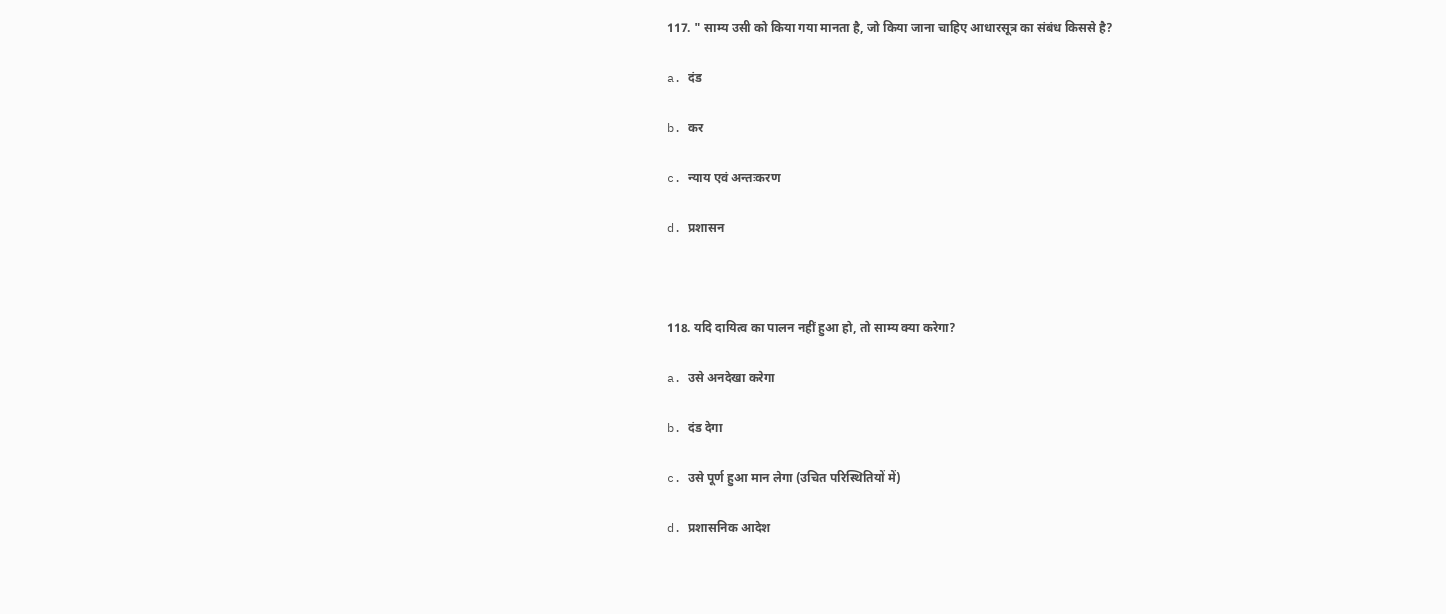117. " साम्य उसी को किया गया मानता है, जो किया जाना चाहिए आधारसूत्र का संबंध किससे है?

a. दंड

b. कर

c. न्याय एवं अन्तःकरण

d. प्रशासन



118. यदि दायित्व का पालन नहीं हुआ हो, तो साम्य क्या करेगा?

a. उसे अनदेखा करेगा

b. दंड देगा

c. उसे पूर्ण हुआ मान लेगा (उचित परिस्थितियों में)

d. प्रशासनिक आदेश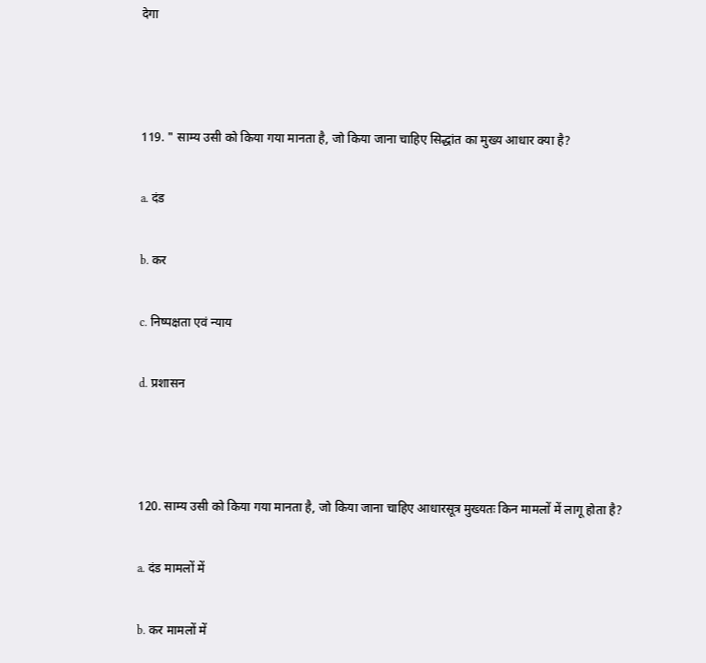देगा



119. " साम्य उसी को किया गया मानता है, जो किया जाना चाहिए सिद्धांत का मुख्य आधार क्या है?

a. दंड

b. कर

c. निष्पक्षता एवं न्याय

d. प्रशासन



120. साम्य उसी को किया गया मानता है, जो किया जाना चाहिए आधारसूत्र मुख्यतः किन मामलों में लागू होता है?

a. दंड मामलों में

b. कर मामलों में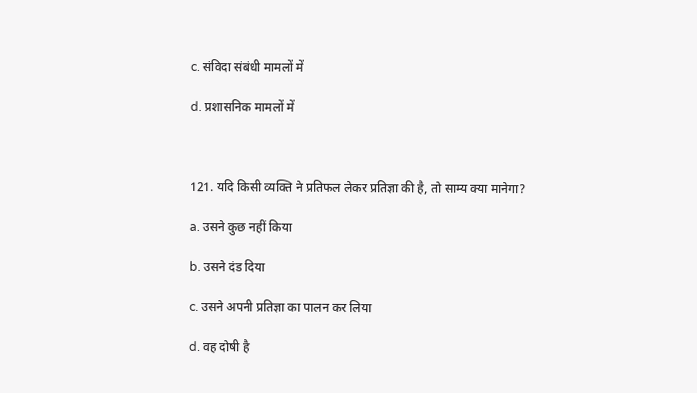c. संविदा संबंधी मामलों में

d. प्रशासनिक मामलों में



121. यदि किसी व्यक्ति ने प्रतिफल लेकर प्रतिज्ञा की है, तो साम्य क्या मानेगा?

a. उसने कुछ नहीं किया

b. उसने दंड दिया

c. उसने अपनी प्रतिज्ञा का पालन कर लिया

d. वह दोषी है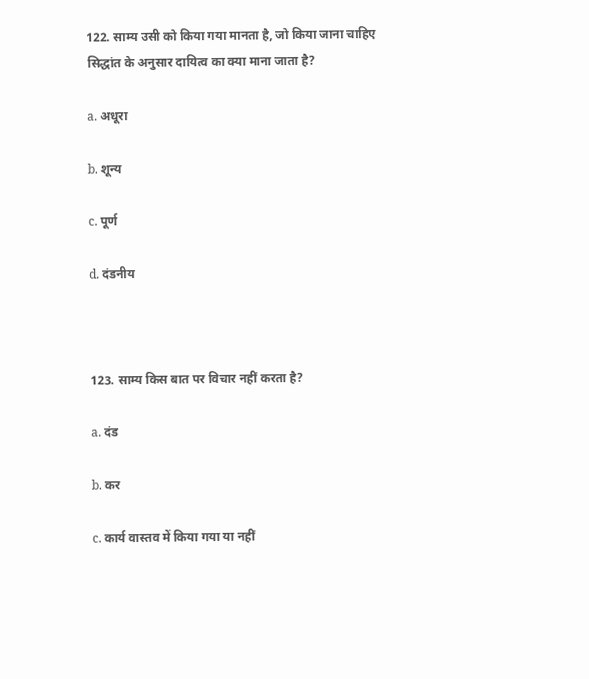122. साम्य उसी को किया गया मानता है, जो किया जाना चाहिए सिद्धांत के अनुसार दायित्व का क्या माना जाता है?

a. अधूरा

b. शून्य

c. पूर्ण

d. दंडनीय



123. साम्य किस बात पर विचार नहीं करता है?

a. दंड

b. कर

c. कार्य वास्तव में किया गया या नहीं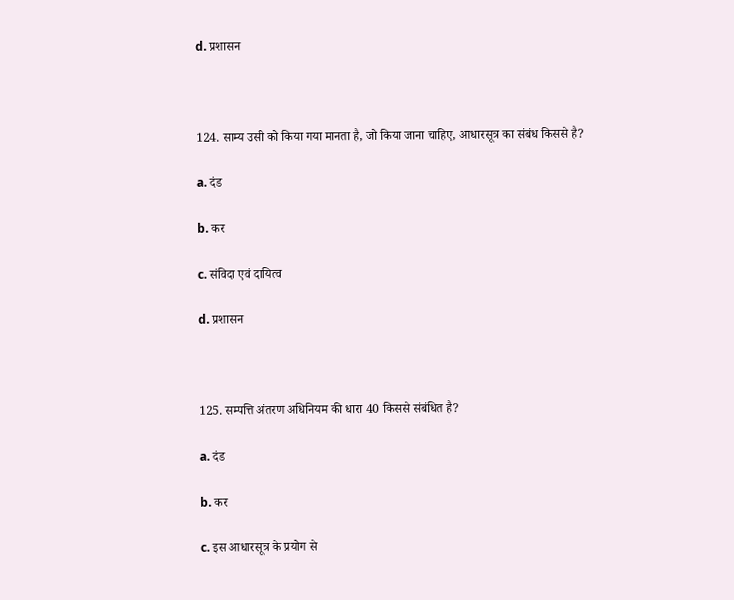d. प्रशासन



124. साम्य उसी को किया गया मानता है, जो किया जाना चाहिए, आधारसूत्र का संबंध किससे है?

a. दंड

b. कर

c. संविदा एवं दायित्व

d. प्रशासन



125. सम्पत्ति अंतरण अधिनियम की धारा 40 किससे संबंधित है?

a. दंड

b. कर

c. इस आधारसूत्र के प्रयोग से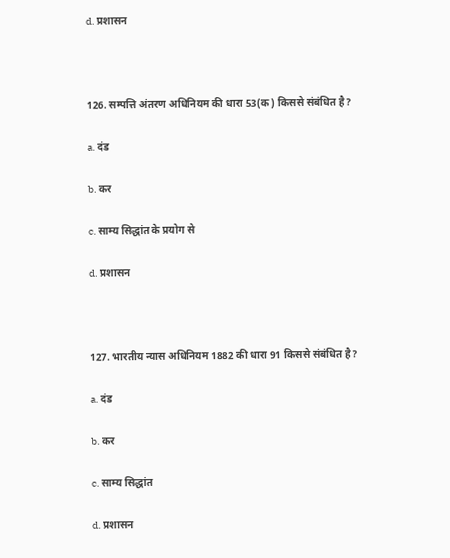d. प्रशासन



126. सम्पत्ति अंतरण अधिनियम की धारा 53(क) किससे संबंधित है?

a. दंड

b. कर

c. साम्य सिद्धांत के प्रयोग से

d. प्रशासन



127. भारतीय न्यास अधिनियम 1882 की धारा 91 किससे संबंधित है?

a. दंड

b. कर

c. साम्य सिद्धांत

d. प्रशासन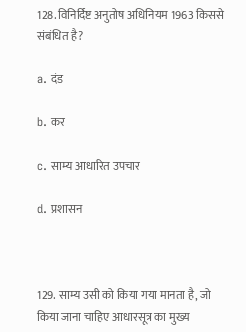128. विनिर्दिष्ट अनुतोष अधिनियम 1963 किससे संबंधित है?

a. दंड

b. कर

c. साम्य आधारित उपचार

d. प्रशासन



129. साम्य उसी को किया गया मानता है, जो किया जाना चाहिए आधारसूत्र का मुख्य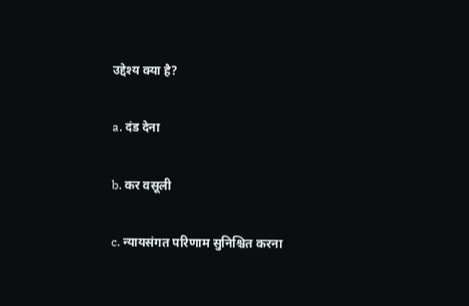उद्देश्य क्या है?

a. दंड देना

b. कर वसूली

c. न्यायसंगत परिणाम सुनिश्चित करना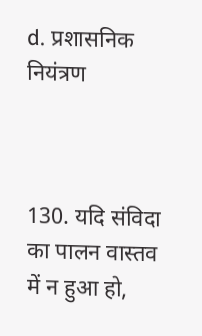d. प्रशासनिक नियंत्रण



130. यदि संविदा का पालन वास्तव में न हुआ हो,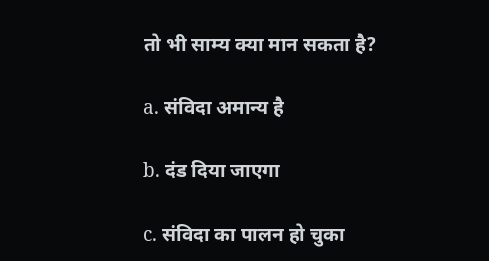तो भी साम्य क्या मान सकता है?

a. संविदा अमान्य है

b. दंड दिया जाएगा

c. संविदा का पालन हो चुका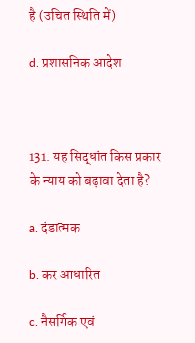है (उचित स्थिति में)

d. प्रशासनिक आदेश



131. यह सिद्धांत किस प्रकार के न्याय को बढ़ावा देता है?

a. दंडात्मक

b. कर आधारित

c. नैसर्गिक एवं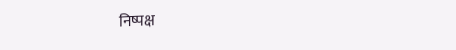निष्पक्ष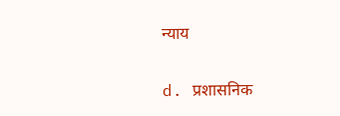न्याय

d. प्रशासनिक